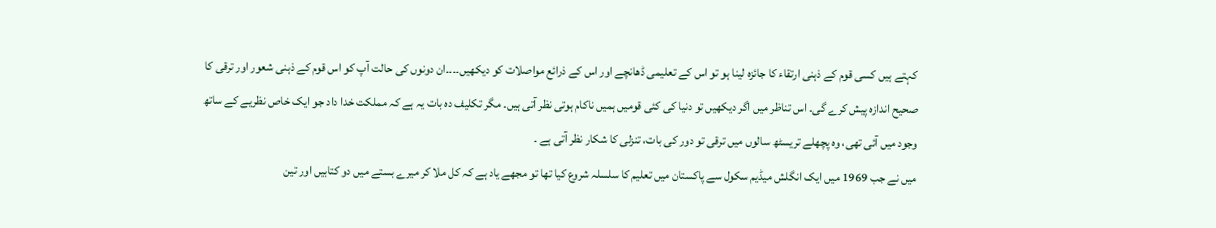کہتے ہیں کسی قوم کے ذہنی ارتقاء کا جائزہ لینا ہو تو اس کے تعلیمی ڈھانچے اور اس کے ذرائع مواصلات کو دیکھیں۔۔۔۔ان دونوں کی حالت آپ کو اس قوم کے ذہنی شعور اور ترقی کا صحیح اندازہ پیش کرے گی۔ اس تناظر میں اگر دیکھیں تو دنیا کی کئی قومیں ہمیں ناکام ہوتی نظر آتی ہیں۔ مگر تکلیف دہ بات یہ ہے کہ مملکت خدا داد جو ایک خاص نظریے کے ساتھ وجود میں آئی تھی، وہ پچھلے تریسٹھ سالوں میں ترقی تو دور کی بات، تنزلی کا شکار نظر آتی ہے ۔
میں نے جب 1969 میں ایک انگلش میڈیم سکول سے پاکستان میں تعلیم کا سلسلہ شروع کیا تھا تو مجھے یاد ہے کہ کل ملا کر میرے بستے میں دو کتابیں اور تین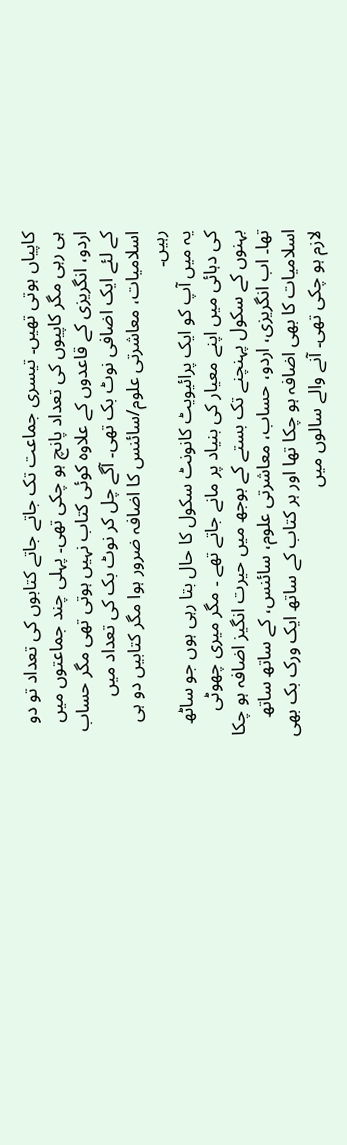کاپیاں ہوتی تھیں۔ تیسری جماعت تک جاتے جاتے کتابوں کی تعداد تو دو ہی رہی مگر کاپیوں کی تعداد پانچ ہو چکی تھی۔ پہلی چند جماعتوں میں اردو، انگریزی کے قاعدوں کے علاوہ کوئی کتاب نہیں ہوتی تھی مگر حساب کے لئے ایک اضافی نوٹ بک تھی۔ آگے چل کر نوٹ بک کی تعداد میں اسلامیات، معاشرتی علوم/سائنس کا اضافہ ضرور ہوا مگر کتابیں دو ہی رہیں۔
یہ میں آپ کو ایک پرائیویٹ کانونٹ سکول کا حال بتا رہی ہوں جو ساٹھ کی دہائی میں اپنے معیار کی بنیاد پر مانے جاتے تھے ۔ مگر میری چھوٹی بہنوں کے سکول پہنچنے تک بستے کے بوجھ میں حیرت انگیز اضافہ ہو چکا تھا۔ اب انگریزی، اردو، حساب، معاشرتی علوم، سائنس، کے ساتھ ساتھ اسلامیات کا بھی اضافہ ہو چکا تھا اور ہر کتاب کے ساتھ ایک ورک بک بھی لازم ہو چکی تھی۔ آنے والے سالوں میں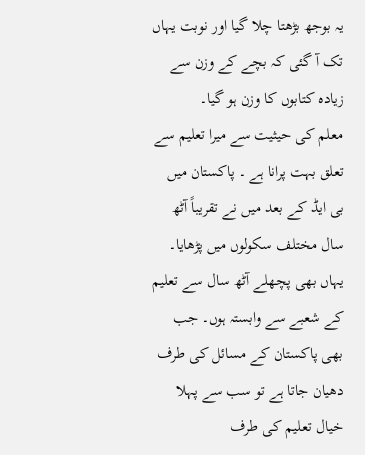یہ بوجھ بڑھتا چلا گیا اور نوبت یہاں تک آ گئی کہ بچے کے وزن سے زیادہ کتابوں کا وزن ہو گیا۔
معلم کی حیثیت سے میرا تعلیم سے تعلق بہت پرانا ہے ۔ پاکستان میں بی ایڈ کے بعد میں نے تقریباً آٹھ سال مختلف سکولوں میں پڑھایا۔ یہاں بھی پچھلے آٹھ سال سے تعلیم کے شعبے سے وابستہ ہوں۔ جب بھی پاکستان کے مسائل کی طرف دھیان جاتا ہے تو سب سے پہلا خیال تعلیم کی طرف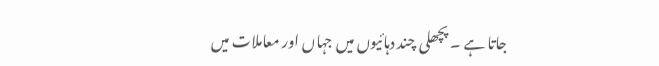جاتا ہے ۔ پچھلی چند دہائیوں میں جہاں اور معاملات میں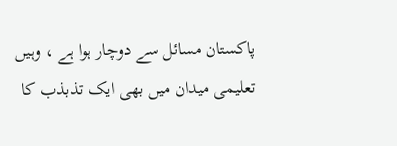پاکستان مسائل سے دوچار ہوا ہے ، وہیں تعلیمی میدان میں بھی ایک تذبذب کا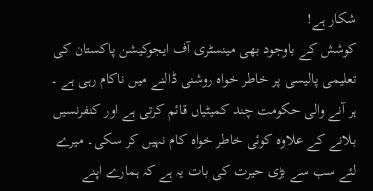شکار ہے!
کوشش کے باوجود بھی مینسٹری آف ایجوکیشن پاکستان کی تعلیمی پالیسی پر خاطر خواہ روشنی ڈالنے میں ناکام رہی ہے ۔ ہر آنے والی حکومت چند کمیٹیاں قائم کرتی ہے اور کنفرنسیں بلانے کے علاوہ کوئی خاطر خواہ کام نہیں کر سکی۔ میرے لئے سب سے بڑی حیرت کی بات یہ ہے کہ ہمارے اپنے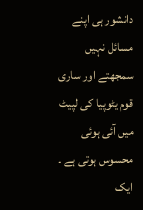دانشور ہی اپنے مسائل نہیں سمجھتے اور ساری قوم یٹوپیا کی لپیٹ میں آئی ہوئی محسوس ہوتی ہے ۔
ایک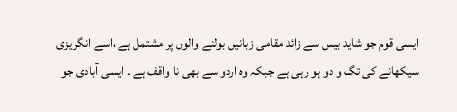ایسی قوم جو شاید بیس سے زائد مقامی زبانیں بولنے والوں پر مشتمل ہے ،اسے انگریزی سیکھانے کی تگ و دو ہو رہی ہے جبکہ وہ اردو سے بھی نا واقف ہے ۔ ایسی آبادی جو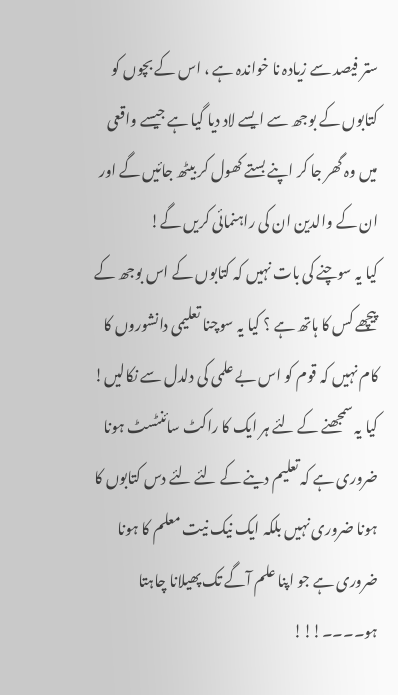ستر فیصد سے زیادہ نا خواندہ ہے ، اس کے بچوں کو کتابوں کے بوجھ سے ایسے لاد دیا گیا ہے جیسے واقعی میں وہ گھر جا کر اپنے بستے کھول کر بیٹھ جائیں گے اور ان کے والدین ان کی راہنمائی کریں گے!
کیا یہ سوچنے کی بات نہیں کہ کتابوں کے اس بوجھ کے پیچھے کس کا ہاتھ ہے ؟ کیا یہ سوچنا تعلیمی دانشوروں کا کام نہیں کہ قوم کو اس بے علمی کی دلدل سے نکالیں! کیا یہ سمجھنے کے لئے ہر ایک کا راکٹ سائنٹسٹ ہونا ضروری ہے کہ تعلیم دینے کے لئے لئے دس کتابوں کا ہونا ضروری نہیں بلکہ ایک نیک نیت معلم کا ہونا ضروری ہے جو اپنا علم آگے تک پھیلانا چاہتا ہو۔۔۔۔!!!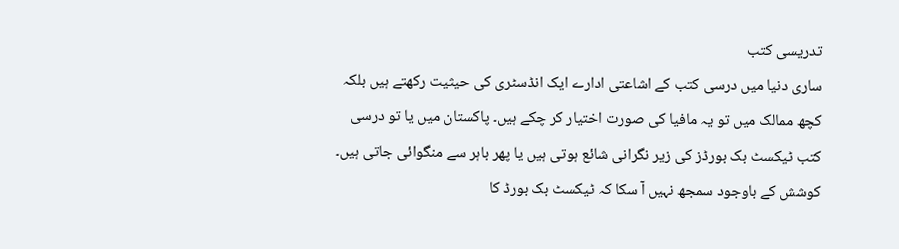تدریسی کتب
ساری دنیا میں درسی کتب کے اشاعتی ادارے ایک انڈسٹری کی حیثیت رکھتے ہیں بلکہ کچھ ممالک میں تو یہ مافیا کی صورت اختیار کر چکے ہیں۔ پاکستان میں یا تو درسی کتب ٹیکسٹ بک بورڈز کی زیر نگرانی شائع ہوتی ہیں یا پھر باہر سے منگوائی جاتی ہیں۔ کوشش کے باوجود سمجھ نہیں آ سکا کہ ٹیکسٹ بک بورڈ کا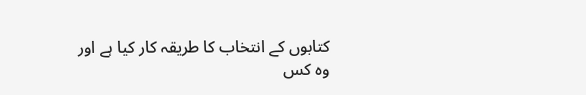کتابوں کے انتخاب کا طریقہ کار کیا ہے اور وہ کس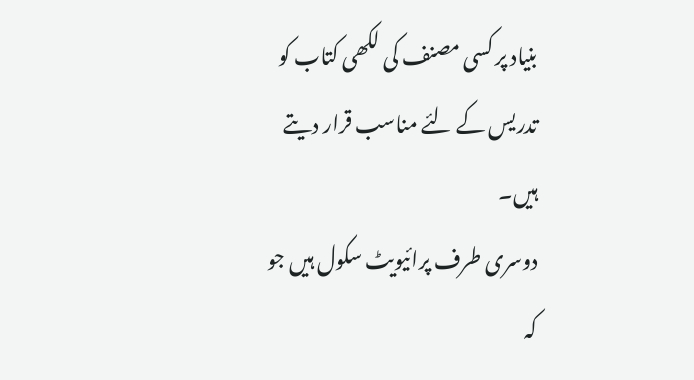بنیاد پر کسی مصنف کی لکھی کتاب کو تدریس کے لئے مناسب قرار دیتے ہیں۔
دوسری طرف پرائیویٹ سکول ہیں جو کہ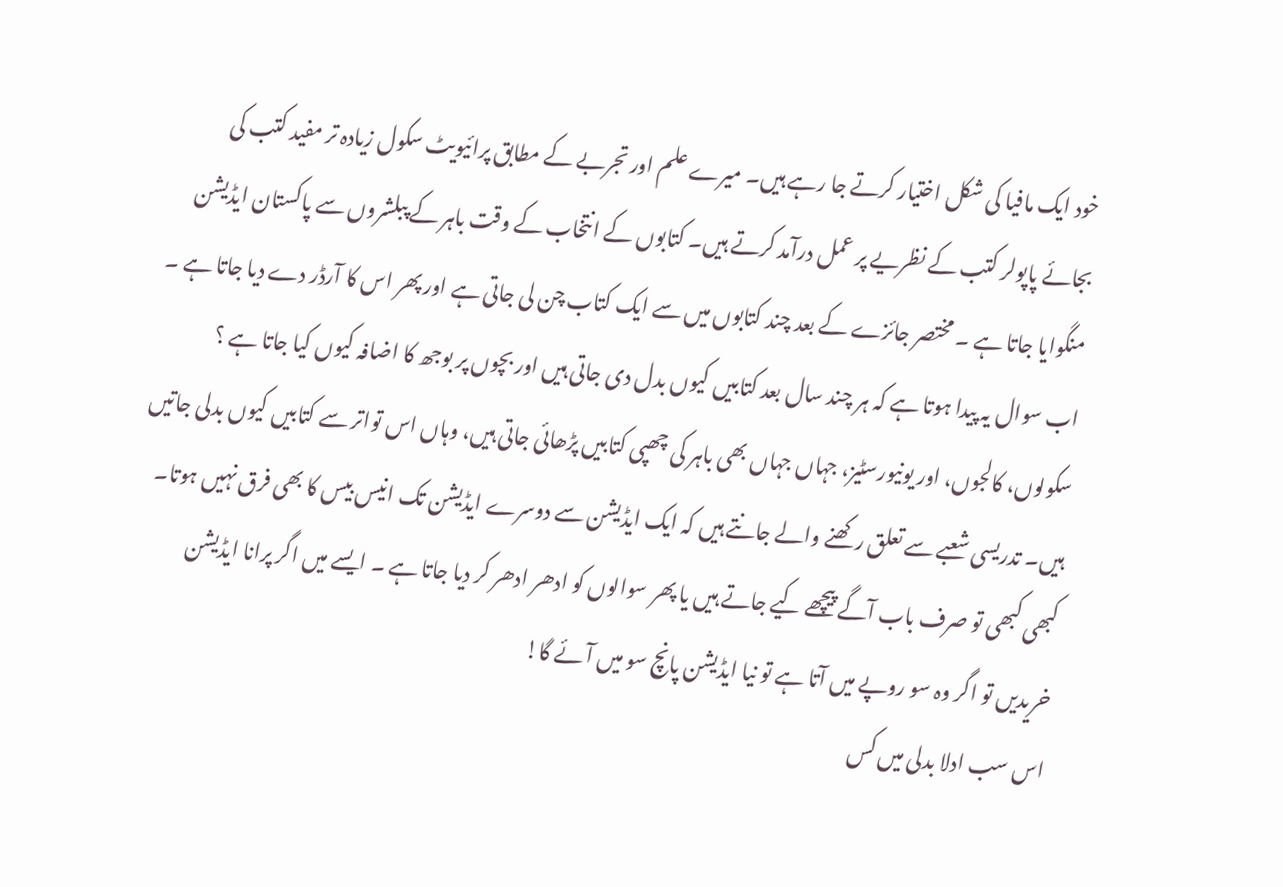خود ایک مافیا کی شکل اختیار کرتے جا رہے ہیں۔ میرے علم اور تجربے کے مطابق پرائیویٹ سکول زیادہ تر مفید کتب کی بجائے پاپولر کتب کے نظریے پر عمل درآمد کرتے ہیں۔ کتابوں کے انتخاب کے وقت باہر کے پبلشروں سے پاکستان ایڈیشن منگوایا جاتا ہے ۔ مختصر جائزے کے بعد چند کتابوں میں سے ایک کتاب چن لی جاتی ہے اور پھر اس کا آرڈر دے دیا جاتا ہے ۔
اب سوال یہ پیدا ہوتا ہے کہ ہر چند سال بعد کتابیں کیوں بدل دی جاتی ہیں اور بچوں پر بوجھ کا اضافہ کیوں کیا جاتا ہے ؟ سکولوں، کالجوں، اور یونیورسٹیز، جہاں جہاں بھی باہر کی چھپی کتابیں پڑھائی جاتی ہیں، وہاں اس تواتر سے کتابیں کیوں بدلی جاتیں ہیں۔ تدریسی شعبے سے تعلق رکھنے والے جانتے ہیں کہ ایک ایڈیشن سے دوسرے ایڈیشن تک انیس بیس کا بھی فرق نہیں ہوتا۔ کبھی کبھی تو صرف باب آگے پیچھے کیے جاتے ہیں یا پھر سوالوں کو ادھر ادھر کر دیا جاتا ہے ۔ ایسے میں اگر پرانا ایڈیشن خریدیں تو اگر وہ سو روپے میں آتا ہے تو نیا ایڈیشن پانچ سو میں آئے گا!
اس سب ادلا بدلی میں کس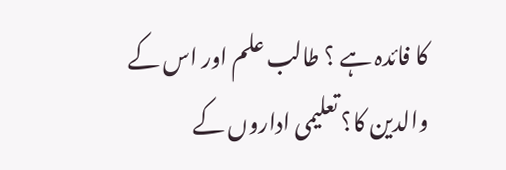کا فائدہ ہے ؟ طالب علم اور اس کے والدین کا؟ تعلیمی اداروں کے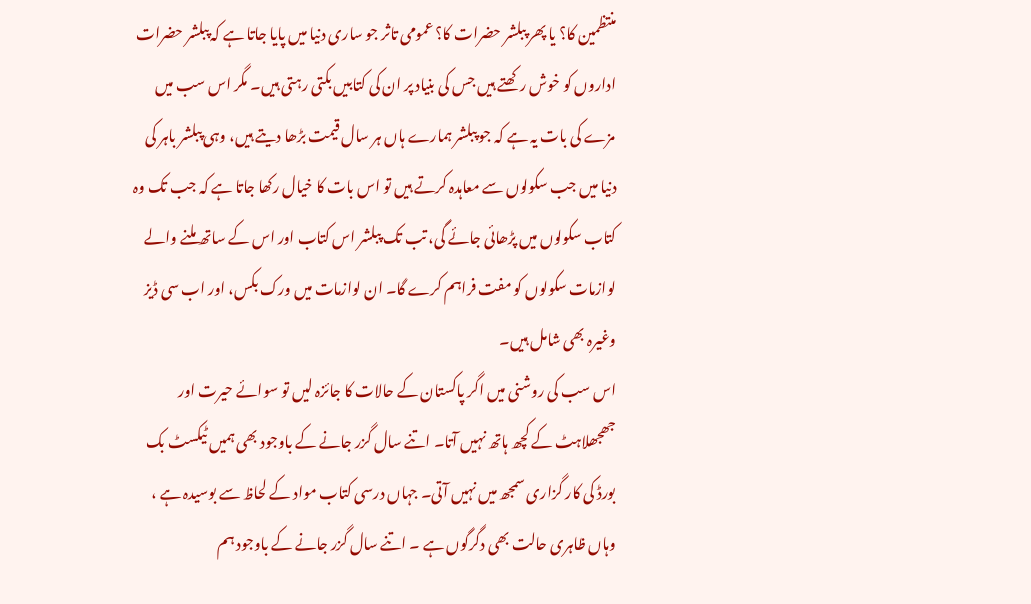منتظمین کا؟ یا پھر پبلشر حضرات کا؟ عمومی تاثر جو ساری دنیا میں پایا جاتا ہے کہ پبلشر حضرات اداروں کو خوش رکھتے ہیں جس کی بنیاد پر ان کی کتابیں بکتی رہتی ہیں۔ مگر اس سب میں مزے کی بات یہ ہے کہ جو پبلشر ہمارے ہاں ہر سال قیمت بڑھا دیتے ہیں، وہی پبلشر باہر کی دنیا میں جب سکولوں سے معاہدہ کرتے ہیں تو اس بات کا خیال رکھا جاتا ہے کہ جب تک وہ کتاب سکولوں میں پڑھائی جائے گی، تب تک پبلشر اس کتاب اور اس کے ساتھ ملنے والے لوازمات سکولوں کو مفت فراہم کرے گا۔ ان لوازمات میں ورک بکس، اور اب سی ڈیز وغیرہ بھی شامل ہیں۔
اس سب کی روشنی میں اگر پاکستان کے حالات کا جائزہ لیں تو سوائے حیرت اور جھجھلاہٹ کے کچھ ہاتھ نہیں آتا۔ اتنے سال گزر جانے کے باوجود بھی ہمیں ٹیکسٹ بک بورڈ کی کار گزاری سمجھ میں نہیں آتی۔ جہاں درسی کتاب مواد کے لحاظ سے بوسیدہ ہے ، وہاں ظاہری حالت بھی دگرگوں ہے ۔ اتنے سال گزر جانے کے باوجود ہم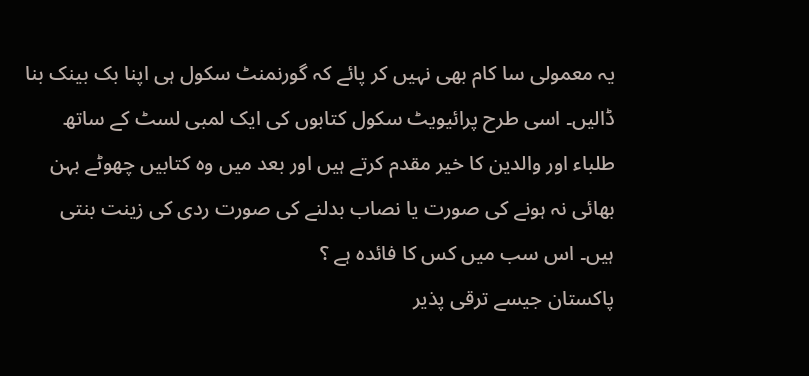یہ معمولی سا کام بھی نہیں کر پائے کہ گورنمنٹ سکول ہی اپنا بک بینک بنا ڈالیں۔ اسی طرح پرائیویٹ سکول کتابوں کی ایک لمبی لسٹ کے ساتھ طلباء اور والدین کا خیر مقدم کرتے ہیں اور بعد میں وہ کتابیں چھوٹے بہن بھائی نہ ہونے کی صورت یا نصاب بدلنے کی صورت ردی کی زینت بنتی ہیں۔ اس سب میں کس کا فائدہ ہے ؟
پاکستان جیسے ترقی پذیر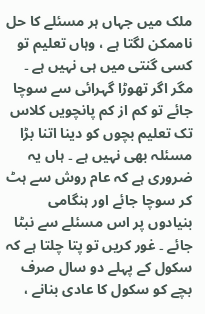ملک میں جہاں ہر مسئلے کا حل ناممکن لگتا ہے ، وہاں تعلیم تو کسی گنتی میں ہی نہیں ہے ۔ مگر اگر تھوڑا گہرائی سے سوچا جائے تو کم از کم پانچویں کلاس تک تعلیم بچوں کو دینا اتنا بڑا مسئلہ بھی نہیں ہے ۔ ہاں یہ ضروری ہے کہ عام روش سے ہٹ کر سوچا جائے اور ہنگامی بنیادوں پر اس مسئلے سے نبٹا جائے ۔ غور کریں تو پتا چلتا ہے کہ سکول کے پہلے دو سال صرف بچے کو سکول کا عادی بنانے ،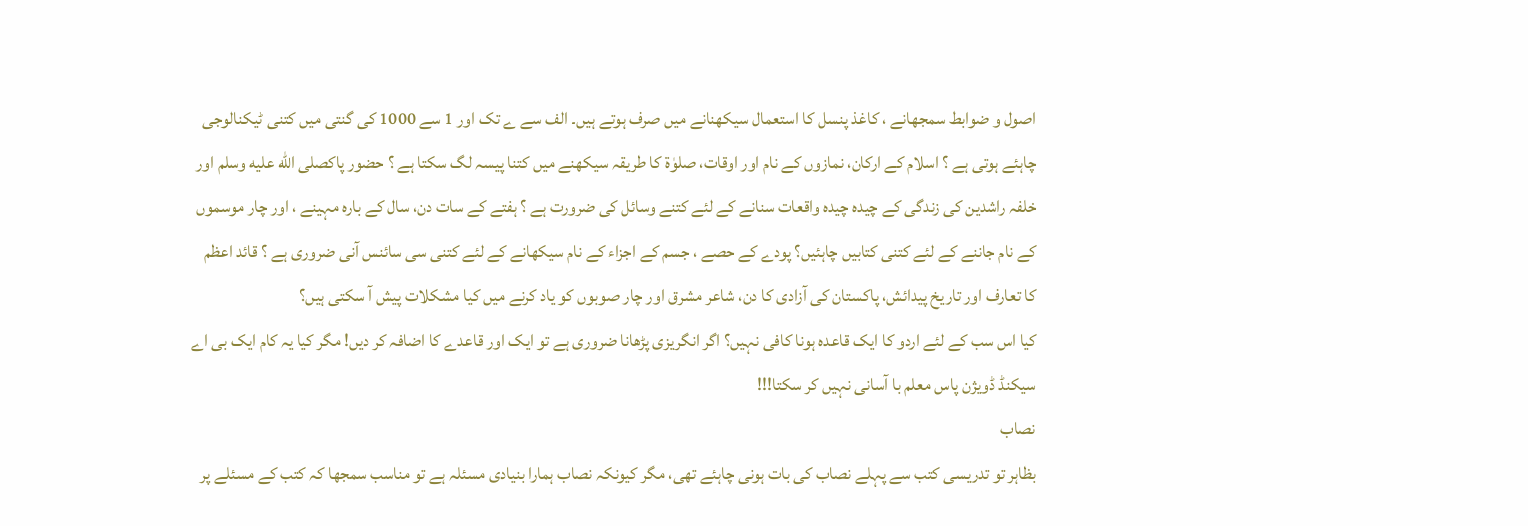اصول و ضوابط سمجھانے ، کاغذ پنسل کا استعمال سیکھنانے میں صرف ہوتے ہیں۔ الف سے ے تک اور 1 سے 1000 کی گنتی میں کتنی ٹیکنالوجی چاہئے ہوتی ہے ؟ اسلام کے ارکان، نمازوں کے نام اور اوقات، صلوٰۃ کا طریقہ سیکھنے میں کتنا پیسہ لگ سکتا ہے ؟ حضور پاکصلى الله عليه وسلم اور خلفہ راشدین کی زندگی کے چیدہ چیدہ واقعات سنانے کے لئے کتنے وسائل کی ضرورت ہے ؟ ہفتے کے سات دن، سال کے بارہ مہینے ، اور چار موسموں کے نام جاننے کے لئے کتنی کتابیں چاہئیں؟ پودے کے حصے ، جسم کے اجزاء کے نام سیکھانے کے لئے کتنی سی سائنس آنی ضروری ہے ؟ قائد اعظم کا تعارف اور تاریخ پیدائش، پاکستان کی آزادی کا دن، شاعر مشرق اور چار صوبوں کو یاد کرنے میں کیا مشکلات پیش آ سکتی ہیں؟
کیا اس سب کے لئے اردو کا ایک قاعدہ ہونا کافی نہیں؟ اگر انگریزی پڑھانا ضروری ہے تو ایک اور قاعدے کا اضافہ کر دیں! مگر کیا یہ کام ایک بی اے سیکنڈ ڈویژن پاس معلم با آسانی نہیں کر سکتا!!!
نصاب
بظاہر تو تدریسی کتب سے پہلے نصاب کی بات ہونی چاہئے تھی، مگر کیونکہ نصاب ہمارا بنیادی مسئلہ ہے تو مناسب سمجھا کہ کتب کے مسئلے پر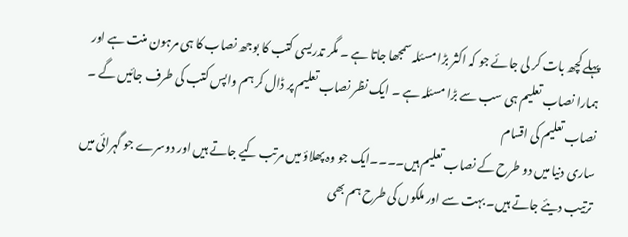پہلے کچھ بات کر لی جائے جو کہ اکثر بڑا مسئلہ سمجھا جاتا ہے ۔ مگر تدریسی کتب کا بوجھ نصاب کا ہی مرہون منت ہے اور ہمارا نصاب تعلیم ہی سب سے بڑا مسئلہ ہے ۔ ایک نظر نصاب تعلیم پر ڈال کر ہم واپس کتب کی طرف جائیں گے ۔
نصاب تعلیم کی اقسام
ساری دنیا میں دو طرح کے نصاب تعلیم ہیں۔۔۔۔ایک جو وہ پھلاؤ میں مرتب کیے جاتے ہیں اور دوسرے جو گہرائی میں ترتیب دیئے جاتے ہیں۔ بہت سے اور ملکوں کی طرح ہم بھی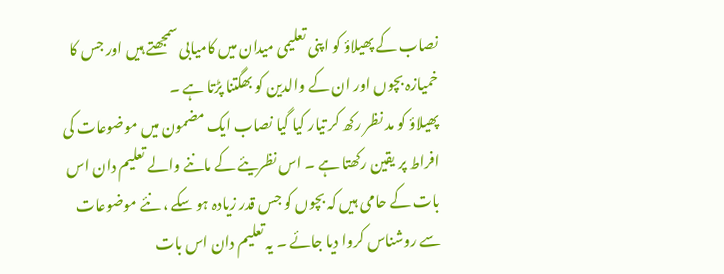نصاب کے پھیلاؤ کو اپنی تعلیمی میدان میں کامیابی سمجھتے ہیں اور جس کا خمیازہ بچوں اور ان کے والدین کو بھگتنا پڑتا ہے ۔
پھیلاؤ کو مد نظر رکھ کر تیار کیا گیا نصاب ایک مضمون میں موضوعات کی افراط پر یقین رکھتا ہے ۔ اس نظریئے کے ماننے والے تعلیم دان اس بات کے حامی ہیں کہ بچوں کو جس قدر زیادہ ہو سکے ، نئے موضوعات سے روشناس کروا دیا جائے ۔ یہ تعلیم دان اس بات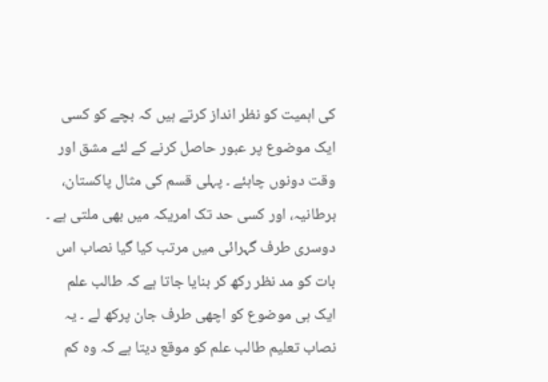کی اہمیت کو نظر انداز کرتے ہیں کہ بچے کو کسی ایک موضوع پر عبور حاصل کرنے کے لئے مشق اور وقت دونوں چاہئے ۔ پہلی قسم کی مثال پاکستان، برطانیہ، اور کسی حد تک امریکہ میں بھی ملتی ہے ۔
دوسری طرف گہرائی میں مرتب کیا گیا نصاب اس بات کو مد نظر رکھ کر بنایا جاتا ہے کہ طالب علم ایک ہی موضوع کو اچھی طرف جان پرکھ لے ۔ یہ نصاب تعلیم طالب علم کو موقع دیتا ہے کہ وہ کم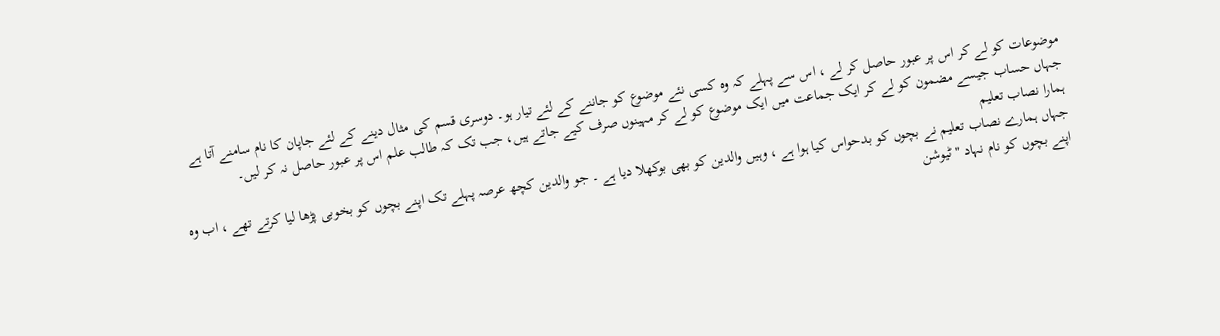موضوعات کو لے کر اس پر عبور حاصل کر لے ، اس سے پہلے کہ وہ کسی نئے موضوع کو جاننے کے لئے تیار ہو۔ دوسری قسم کی مثال دینے کے لئے جاپان کا نام سامنے آتا ہے جہاں حساب جیسے مضمون کو لے کر ایک جماعت میں ایک موضوع کو لے کر مہینوں صرف کیے جاتے ہیں، جب تک کہ طالب علم اس پر عبور حاصل نہ کر لیں۔
ہمارا نصاب تعلیم
جہاں ہمارے نصاب تعلیم نے بچوں کو بدحواس کیا ہوا ہے ، وہیں والدین کو بھی بوکھلا دیا ہے ۔ جو والدین کچھ عرصہ پہلے تک اپنے بچوں کو بخوبی پڑھا لیا کرتے تھے ، اب وہ اپنے بچوں کو نام نہاد "ٹیوشن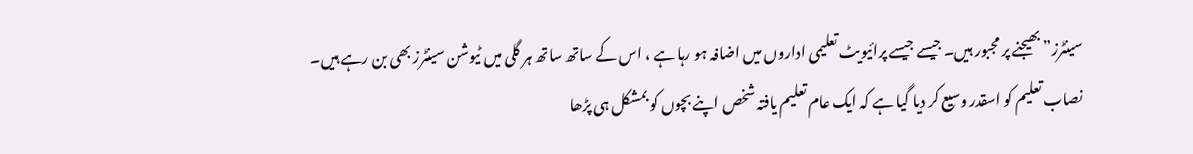سینٹرز” بھیجنے پر مجبور ہیں۔ جیسے جیسے پرائیویٹ تعلیمی اداروں میں اضافہ ہو رہا ہے ، اس کے ساتھ ساتھ ہر گلی میں ٹیوشن سینٹرز بھی بن رہے ہیں۔ نصاب تعلیم کو اسقدر وسیع کر دیا گیا ہے کہ ایک عام تعلیم یافتہ شخص اپنے بچوں کو بمشکل ہی پڑھا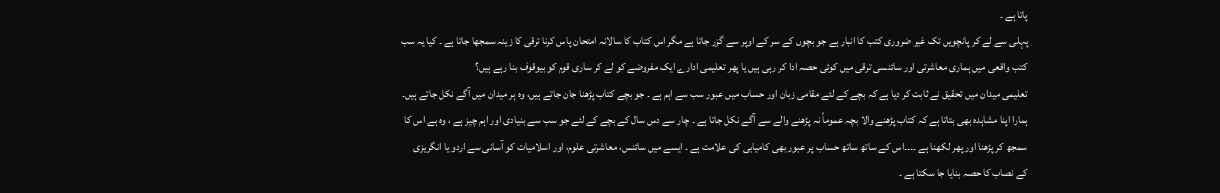پاتا ہے ۔
پہلی سے لے کر پانچویں تک غیر ضروری کتب کا انبار ہے جو بچوں کے سر کے اوپر سے گزر جاتا ہے مگر اس کتاب کا سالانہ امتحان پاس کرنا ترقی کا زینہ سمجھا جاتا ہے ۔ کیا یہ سب کتب واقعی میں ہماری معاشرتی اور سائنسی ترقی میں کوئی حصہ ادا کر رہی ہیں یا پھر تعلیمی ادارے ایک مفروضے کو لے کر ساری قوم کو بیوقوف بنا رہے ہیں؟
تعلیمی میدان میں تحقیق نے ثابت کر دیا ہے کہ بچے کے لئے مقامی زبان اور حساب میں عبور سب سے اہم ہے ۔ جو بچے کتاب پڑھنا جان جاتے ہیں، وہ ہر میدان میں آگے نکل جاتے ہیں۔ ہمارا اپنا مشاہدہ بھی بتاتا ہے کہ کتاب پڑھنے والا بچہ عموماً نہ پڑھنے والے سے آگے نکل جاتا ہے ۔ چار سے دس سال کے بچے کے لئے جو سب سے بنیادی اور اہم چیز ہے ، وہ ہے اس کا سمجھ کر پڑھنا اور پھر لکھنا ہے ۔۔۔۔اس کے ساتھ ساتھ حساب پر عبور بھی کامیابی کی علامت ہے ۔ ایسے میں سائنس، معاشرتی علوم، اور اسلامیات کو آسانی سے اردو یا انگریزی کے نصاب کا حصہ بنایا جا سکتا ہے ۔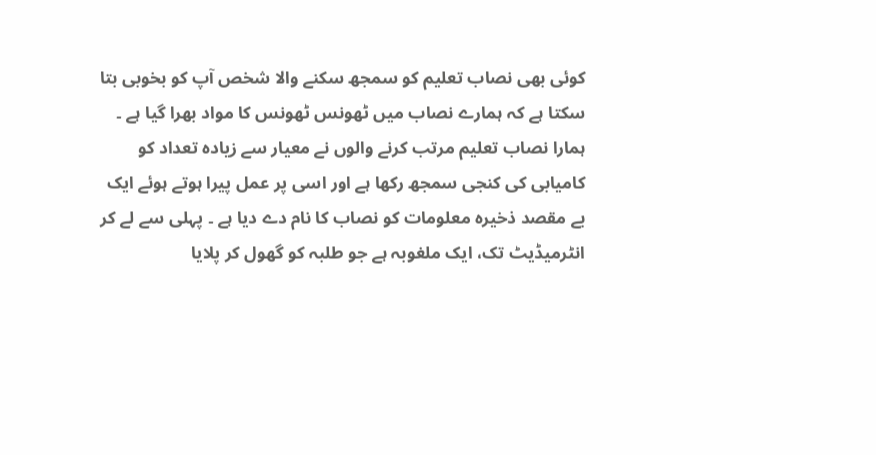کوئی بھی نصاب تعلیم کو سمجھ سکنے والا شخص آپ کو بخوبی بتا سکتا ہے کہ ہمارے نصاب میں ٹھونس ٹھونس کا مواد بھرا گیا ہے ۔ ہمارا نصاب تعلیم مرتب کرنے والوں نے معیار سے زیادہ تعداد کو کامیابی کی کنجی سمجھ رکھا ہے اور اسی پر عمل پیرا ہوتے ہوئے ایک بے مقصد ذخیرہ معلومات کو نصاب کا نام دے دیا ہے ۔ پہلی سے لے کر انٹرمیڈیٹ تک، ایک ملغوبہ ہے جو طلبہ کو گھول کر پلایا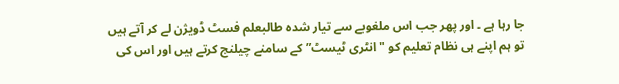جا رہا ہے ۔ اور پھر جب اس ملغوبے سے تیار شدہ طالبعلم فسٹ ڈویژن لے کر آتے ہیں تو ہم اپنے ہی نظام تعلیم کو "انٹری ٹیسٹ” کے سامنے چیلنج کرتے ہیں اور اس کی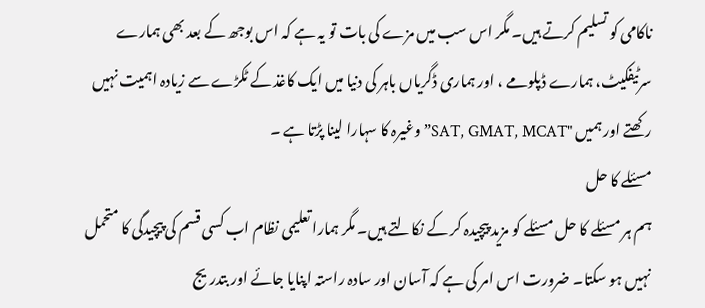ناکامی کو تسلیم کرتے ہیں۔ مگر اس سب میں مزے کی بات تو یہ ہے کہ اس بوجھ کے بعد بھی ہمارے سرٹیفکیٹ، ہمارے ڈپلومے ، اور ہماری ڈگریاں باہر کی دنیا میں ایک کاغذ کے ٹکڑے سے زیادہ اہمیت نہیں رکھتے اور ہمیں "SAT, GMAT, MCAT” وغیرہ کا سہارا لینا پڑتا ہے ۔
مسئلے کا حل
ہم ہر مسئلے کا حل مسئلے کو مزید پیچیدہ کر کے نکالتے ہیں۔ مگر ہمارا تعلیمی نظام اب کسی قسم کی پیچیدگی کا متحمل نہیں ہو سکتا۔ ضرورت اس امر کی ہے کہ آسان اور سادہ راستہ اپنایا جائے اور بتدریج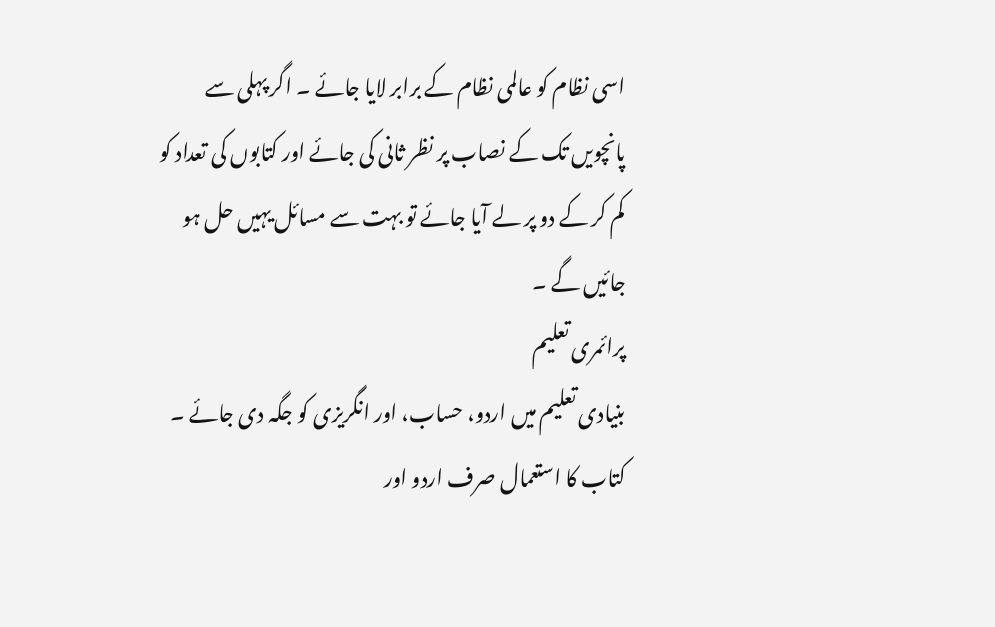اسی نظام کو عالمی نظام کے برابر لایا جائے ۔ اگر پہلی سے پانچویں تک کے نصاب پر نظر ثانی کی جائے اور کتابوں کی تعداد کو کم کر کے دو پر لے آیا جائے تو بہت سے مسائل یہیں حل ہو جائیں گے ۔
پرائمری تعلیم
بنیادی تعلیم میں اردو، حساب، اور انگریزی کو جگہ دی جائے ۔ کتاب کا استعمال صرف اردو اور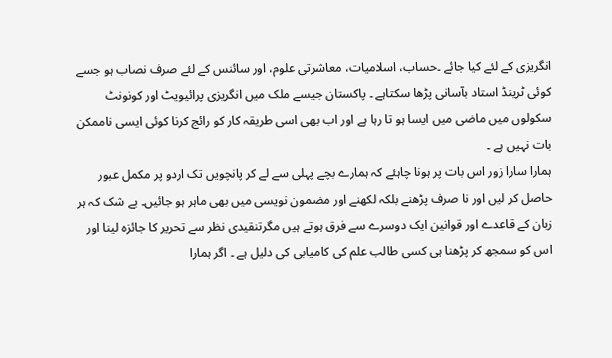انگریزی کے لئے کیا جائے ۔حساب، اسلامیات، معاشرتی علوم، اور سائنس کے لئے صرف نصاب ہو جسے کوئی ٹرینڈ استاد بآسانی پڑھا سکتاہے ۔ پاکستان جیسے ملک میں انگریزی پرائیویٹ اور کونونٹ سکولوں میں ماضی میں ایسا ہو تا رہا ہے اور اب بھی اسی طریقہ کار کو رائج کرنا کوئی ایسی ناممکن بات نہیں ہے ۔
ہمارا سارا زور اس بات پر ہونا چاہئے کہ ہمارے بچے پہلی سے لے کر پانچویں تک اردو پر مکمل عبور حاصل کر لیں اور نا صرف پڑھنے بلکہ لکھنے اور مضمون نویسی میں بھی ماہر ہو جائیں۔ بے شک کہ ہر زبان کے قاعدے اور قوانین ایک دوسرے سے فرق ہوتے ہیں مگرتنقیدی نظر سے تحریر کا جائزہ لینا اور اس کو سمجھ کر پڑھنا ہی کسی طالب علم کی کامیابی کی دلیل ہے ۔ اگر ہمارا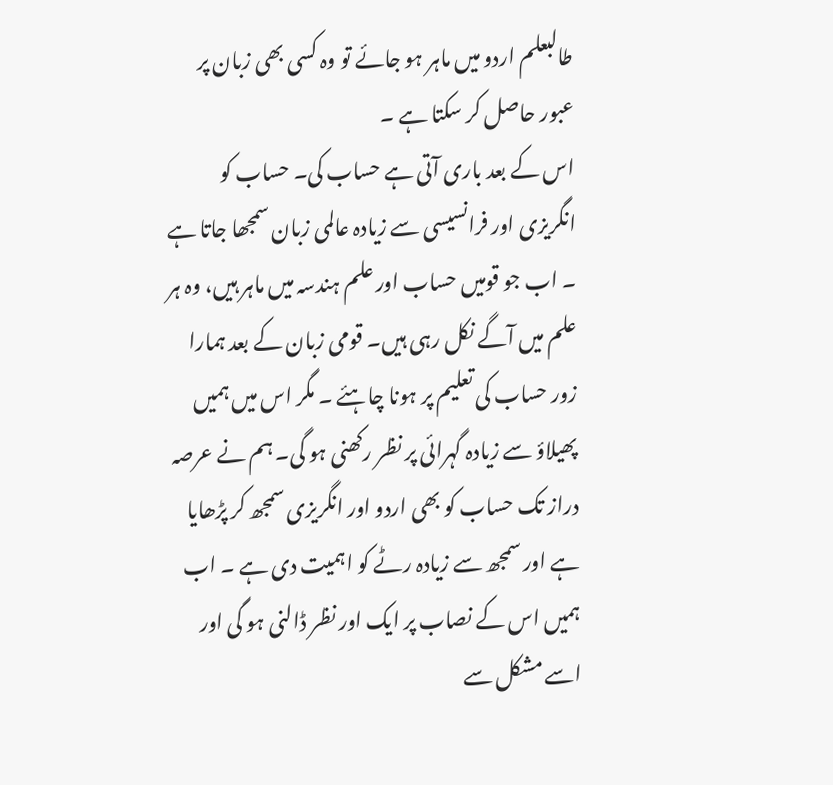طالبعلم اردو میں ماہر ہو جائے تو وہ کسی بھی زبان پر عبور حاصل کر سکتا ہے ۔
اس کے بعد باری آتی ہے حساب کی۔ حساب کو انگریزی اور فرانسیسی سے زیادہ عالمی زبان سمجھا جاتا ہے ۔ اب جو قومیں حساب اور علم ہندسہ میں ماہر ہیں، وہ ہر علم میں آگے نکل رہی ہیں۔ قومی زبان کے بعد ہمارا زور حساب کی تعلیم پر ہونا چاہئے ۔ مگر اس میں ہمیں پھیلاؤ سے زیادہ گہرائی پر نظر رکھنی ہو گی۔ ہم نے عرصہ دراز تک حساب کو بھی اردو اور انگریزی سمجھ کر پڑھایا ہے اور سمجھ سے زیادہ رٹے کو اہمیت دی ہے ۔ اب ہمیں اس کے نصاب پر ایک اور نظر ڈالنی ہو گی اور اسے مشکل سے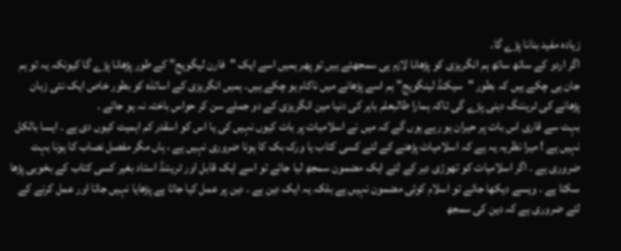زیادہ مفید بنانا پڑے گا۔
اگر اردو کے ساتھ ساتھ ہم انگریزی کو پڑھانا لازم ہی سمجھتے ہیں تو پھر ہمیں اسے ایک "فارن لیگویج” کے طور پڑھانا پڑے گا کیونکہ یہ تو ہم جان ہی چکے ہیں کہ بطور "سیکنڈ لینگویج” ہم اسے پڑھانے میں ناکام ہو چکے ہیں۔ ہمیں انگریزی کے اساتذہ کو بطور خاص ایک نئی زبان پڑھانے کی ٹریننگ دینی پڑے گی تاکہ ہمارا طالبعلم باہر کی دنیا مین انگریزی کے دو جملے سن کر حواس باختہ نہ ہو جائے ۔
بہت سے قاری اس بات پر حیران ہو رہے ہوں گے کہ میں نے اسلامیات پر بات کیوں نہیں کی یا اس کو اسقدر کم اہمیت کیوں دی ہے ۔ ایسا بالکل نہیں ہے ! میرا نظریہ یہ ہے کہ اسلامیات پڑھنے کے لئے کسی کتاب یا ورک بک کا ہونا ضروری نہیں ہے ، ہاں مگر مفصل نصاب کا ہونا بہت ضروری ہے ۔ اگر اسلامیات کو تھوڑی دیر کے لئے ایک مضمون سمجھ لیا جائے تو اسے ایک قابل اور ٹریننڈ استاد بغیر کسی کتاب کے بخوبی پڑھا سکتا ہے ۔ ویسے دیکھا جائے تو اسلام کوئی مضمون نہیں ہے بلکہ یہ ایک دین ہے ۔ دین پر عمل کیا جاتا ہے پڑھایا نہیں جاتا اور عمل کرنے کے لئے ضروری ہے کہ دین کی سمجھ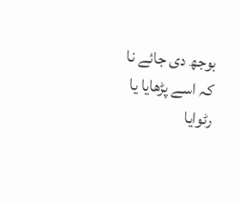بوجھ دی جائے نا کہ اسے پڑھایا یا رٹوایا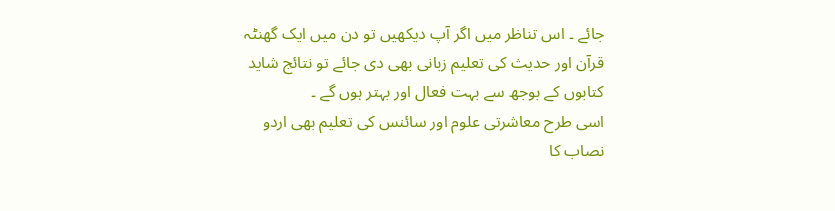جائے ۔ اس تناظر میں اگر آپ دیکھیں تو دن میں ایک گھنٹہ قرآن اور حدیث کی تعلیم زبانی بھی دی جائے تو نتائج شاید کتابوں کے بوجھ سے بہت فعال اور بہتر ہوں گے ۔
اسی طرح معاشرتی علوم اور سائنس کی تعلیم بھی اردو نصاب کا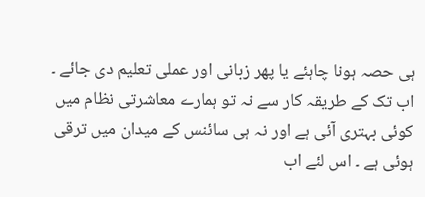ہی حصہ ہونا چاہئے یا پھر زبانی اور عملی تعلیم دی جائے ۔ اب تک کے طریقہ کار سے نہ تو ہمارے معاشرتی نظام میں کوئی بہتری آئی ہے اور نہ ہی سائنس کے میدان میں ترقی ہوئی ہے ۔ اس لئے اب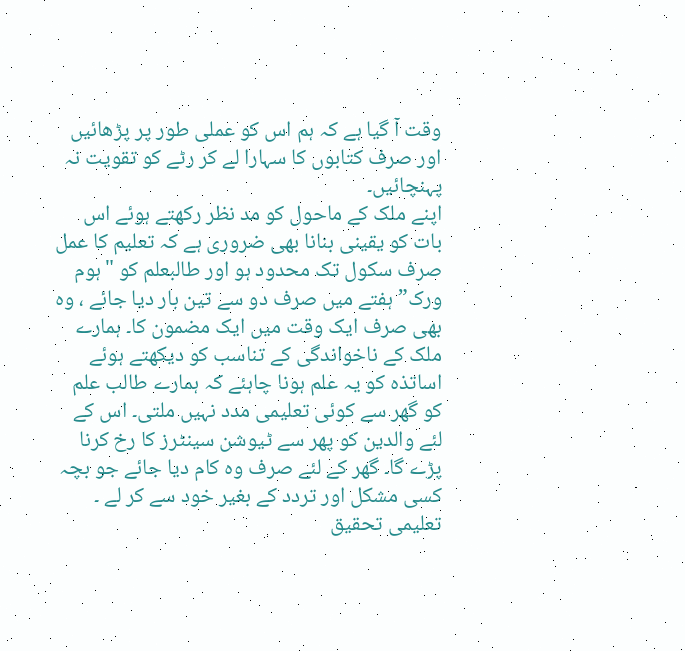وقت آ گیا ہے کہ ہم اس کو عملی طور پر پڑھائیں اور صرف کتابوں کا سہارا لے کر رٹے کو تقویت نہ پہنچائیں۔
اپنے ملک کے ماحول کو مد نظر رکھتے ہوئے اس بات کو یقینی بنانا بھی ضروری ہے کہ تعلیم کا عمل صرف سکول تک محدود ہو اور طالبعلم کو "ہوم ورک” ہفتے میں صرف دو سے تین بار دیا جائے ، وہ بھی صرف ایک وقت میں ایک مضمون کا۔ ہمارے ملک کے ناخواندگی کے تناسب کو دیکھتے ہوئے اساتذہ کو یہ علم ہونا چاہئے کہ ہمارے طالب علم کو گھر سے کوئی تعلیمی مدد نہیں ملتی۔ اس کے لئے والدین کو پھر سے ٹیوشن سینٹرز کا رخ کرنا پڑے گا۔ گھر کے لئے صرف وہ کام دیا جائے جو بچہ کسی مشکل اور تردد کے بغیر خود سے کر لے ۔ تعلیمی تحقیق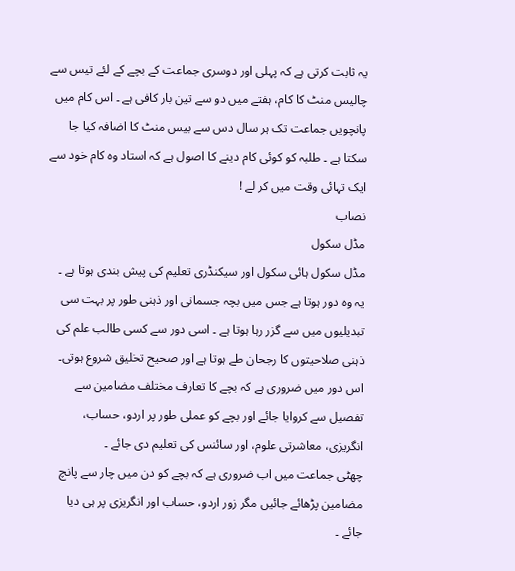یہ ثابت کرتی ہے کہ پہلی اور دوسری جماعت کے بچے کے لئے تیس سے چالیس منٹ کا کام، ہفتے میں دو سے تین بار کافی ہے ۔ اس کام میں پانچویں جماعت تک ہر سال دس سے بیس منٹ کا اضافہ کیا جا سکتا ہے ۔ طلبہ کو کوئی کام دینے کا اصول ہے کہ استاد وہ کام خود سے ایک تہائی وقت میں کر لے !
نصاب
مڈل سکول
مڈل سکول ہائی سکول اور سیکنڈری تعلیم کی پیش بندی ہوتا ہے ۔ یہ وہ دور ہوتا ہے جس میں بچہ جسمانی اور ذہنی طور پر بہت سی تبدیلیوں میں سے گزر رہا ہوتا ہے ۔ اسی دور سے کسی طالب علم کی ذہنی صلاحیتوں کا رجحان طے ہوتا ہے اور صحیح تخلیق شروع ہوتی۔ اس دور میں ضروری ہے کہ بچے کا تعارف مختلف مضامین سے تفصیل سے کروایا جائے اور بچے کو عملی طور پر اردو، حساب، انگریزی، معاشرتی علوم، اور سائنس کی تعلیم دی جائے ۔
چھٹی جماعت میں اب ضروری ہے کہ بچے کو دن میں چار سے پانچ مضامین پڑھائے جائیں مگر زور اردو، حساب اور انگریزی پر ہی دیا جائے ۔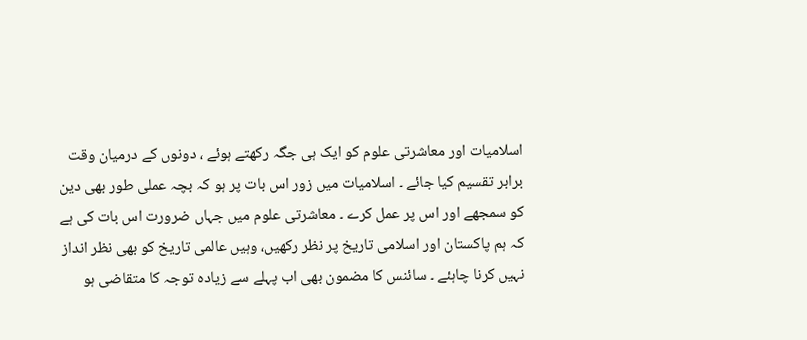اسلامیات اور معاشرتی علوم کو ایک ہی جگہ رکھتے ہوئے ، دونوں کے درمیان وقت برابر تقسیم کیا جائے ۔ اسلامیات میں زور اس بات پر ہو کہ بچہ عملی طور بھی دین کو سمجھے اور اس پر عمل کرے ۔ معاشرتی علوم میں جہاں ضرورت اس بات کی ہے کہ ہم پاکستان اور اسلامی تاریخ پر نظر رکھیں، وہیں عالمی تاریخ کو بھی نظر انداز نہیں کرنا چاہئے ۔ سائنس کا مضمون بھی اب پہلے سے زیادہ توجہ کا متقاضی ہو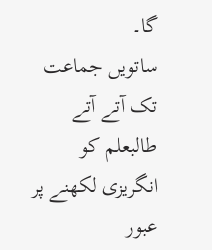گا۔
ساتویں جماعت تک آتے آتے طالبعلم کو انگریزی لکھنے پر عبور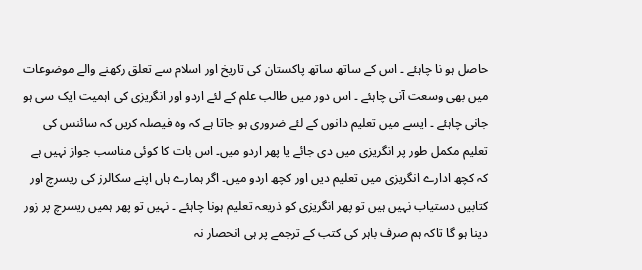حاصل ہو نا چاہئے ۔ اس کے ساتھ ساتھ پاکستان کی تاریخ اور اسلام سے تعلق رکھنے والے موضوعات میں بھی وسعت آنی چاہئے ۔ اس دور میں طالب علم کے لئے اردو اور انگریزی کی اہمیت ایک سی ہو جانی چاہئے ۔ ایسے میں تعلیم دانوں کے لئے ضروری ہو جاتا ہے کہ وہ فیصلہ کریں کہ سائنس کی تعلیم مکمل طور پر انگریزی میں دی جائے یا پھر اردو میں۔ اس بات کا کوئی مناسب جواز نہیں ہے کہ کچھ ادارے انگریزی میں تعلیم دیں اور کچھ اردو میں۔ اگر ہمارے ہاں اپنے سکالرز کی ریسرچ اور کتابیں دستیاب نہیں ہیں تو پھر انگریزی کو ذریعہ تعلیم ہونا چاہئے ۔ نہیں تو پھر ہمیں ریسرچ پر زور دینا ہو گا تاکہ ہم صرف باہر کی کتب کے ترجمے پر ہی انحصار نہ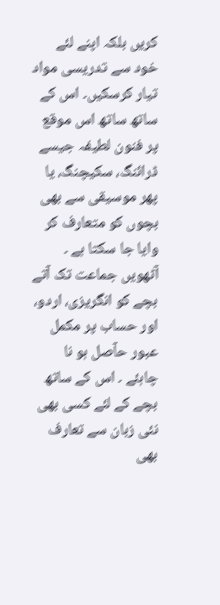کریں بلکہ اپنے لئے خود سے تدریسی مواد تیار کرسکیں۔ اس کے ساتھ ساتھ اس موقع پر فنون لطیفہ جیسے ڈرائنگ، سکیچنگ، یا پھر موسیقی سے بھی بچوں کو متعارف کر وایا جا سکتا ہے ۔
آٹھویں جماعت تک آتے بچے کو انگریزی، اردو، اور حساب پر مکمل عبور حآصل ہو نا چاہئے ۔ اس کے ساتھ بچے کے لئے کسی بھی نئی زبان سے تعارف بھی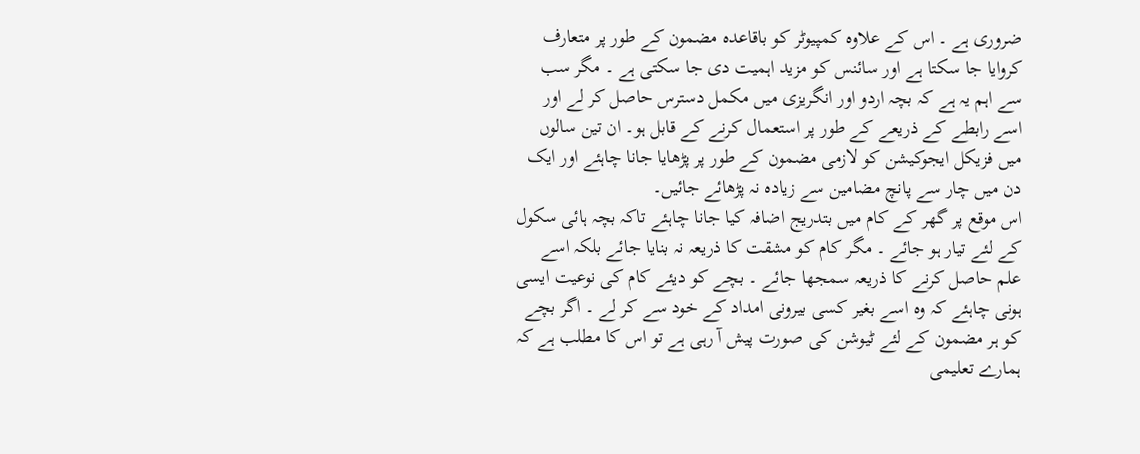ضروری ہے ۔ اس کے علاوہ کمپیوٹر کو باقاعدہ مضمون کے طور پر متعارف کروایا جا سکتا ہے اور سائنس کو مزید اہمیت دی جا سکتی ہے ۔ مگر سب سے اہم یہ ہے کہ بچہ اردو اور انگریزی میں مکمل دسترس حاصل کر لے اور اسے رابطے کے ذریعے کے طور پر استعمال کرنے کے قابل ہو۔ ان تین سالوں میں فزیکل ایجوکیشن کو لازمی مضمون کے طور پر پڑھایا جانا چاہئے اور ایک دن میں چار سے پانچ مضامین سے زیادہ نہ پڑھائے جائیں۔
اس موقع پر گھر کے کام میں بتدریج اضافہ کیا جانا چاہئے تاکہ بچہ ہائی سکول کے لئے تیار ہو جائے ۔ مگر کام کو مشقت کا ذریعہ نہ بنایا جائے بلکہ اسے علم حاصل کرنے کا ذریعہ سمجھا جائے ۔ بچے کو دیئے کام کی نوعیت ایسی ہونی چاہئے کہ وہ اسے بغیر کسی بیرونی امداد کے خود سے کر لے ۔ اگر بچے کو ہر مضمون کے لئے ٹیوشن کی صورت پیش آ رہی ہے تو اس کا مطلب ہے کہ ہمارے تعلیمی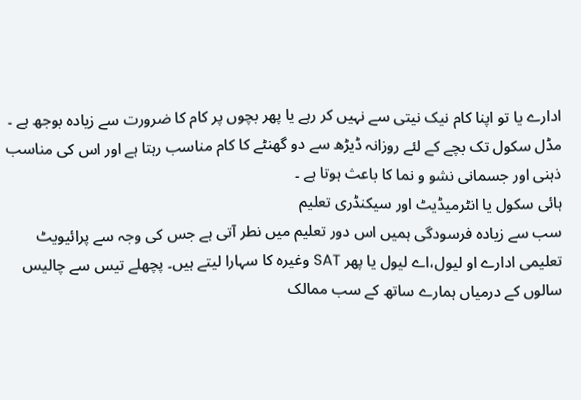ادارے یا تو اپنا کام نیک نیتی سے نہیں کر رہے یا پھر بچوں پر کام کا ضرورت سے زیادہ بوجھ ہے ۔ مڈل سکول تک بچے کے لئے روزانہ ڈیڑھ سے دو گھنٹے کا کام مناسب رہتا ہے اور اس کی مناسب ذہنی اور جسمانی نشو و نما کا باعث ہوتا ہے ۔
ہائی سکول یا انٹرمیڈیٹ اور سیکنڈری تعلیم
سب سے زیادہ فرسودگی ہمیں اس دور تعلیم میں نطر آتی ہے جس کی وجہ سے پرائیویٹ تعلیمی ادارے او لیول،اے لیول یا پھر SAT وغیرہ کا سہارا لیتے ہیں۔ پچھلے تیس سے چالیس سالوں کے درمیاں ہمارے ساتھ کے سب ممالک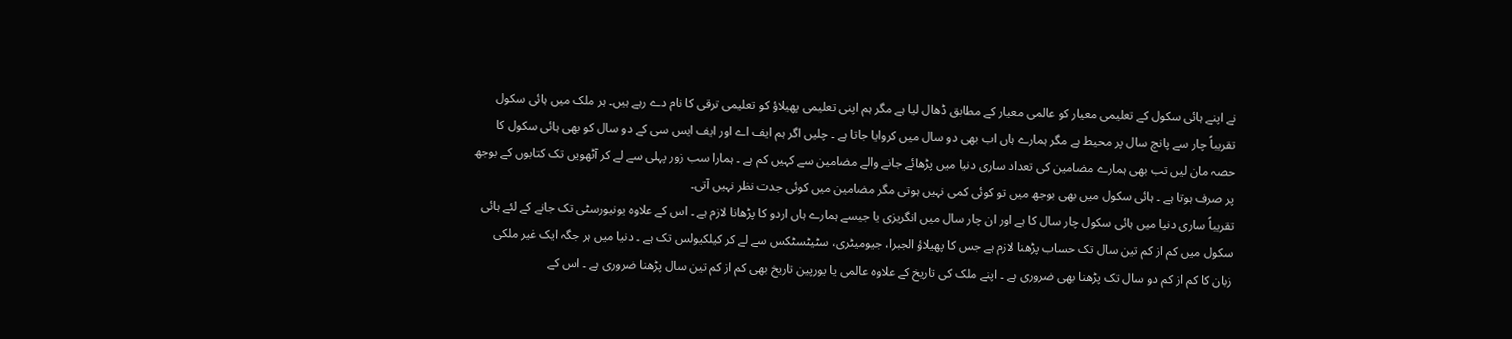نے اپنے ہائی سکول کے تعلیمی معیار کو عالمی معیار کے مطابق ڈھال لیا ہے مگر ہم اپنی تعلیمی پھیلاؤ کو تعلیمی ترقی کا نام دے رہے ہیں۔ ہر ملک میں ہائی سکول تقریباً چار سے پانچ سال پر محیط ہے مگر ہمارے ہاں اب بھی دو سال میں کروایا جاتا ہے ۔ چلیں اگر ہم ایف اے اور ایف ایس سی کے دو سال کو بھی ہائی سکول کا حصہ مان لیں تب بھی ہمارے مضامین کی تعداد ساری دنیا میں پڑھائے جانے والے مضامین سے کہیں کم ہے ۔ ہمارا سب زور پہلی سے لے کر آٹھویں تک کتابوں کے بوجھ پر صرف ہوتا ہے ۔ ہائی سکول میں بھی بوجھ میں تو کوئی کمی نہیں ہوتی مگر مضامین میں کوئی جدت نظر نہیں آتی۔
تقریباً ساری دنیا میں ہائی سکول چار سال کا ہے اور ان چار سال میں انگریزی یا جیسے ہمارے ہاں اردو کا پڑھانا لازم ہے ۔ اس کے علاوہ یونیورسٹی تک جانے کے لئے ہائی سکول میں کم از کم تین سال تک حساب پڑھنا لازم ہے جس کا پھیلاؤ الجبرا، جیومیٹری، سٹیٹسٹکس سے لے کر کیلکیولس تک ہے ۔ دنیا میں ہر جگہ ایک غیر ملکی زبان کا کم از کم دو سال تک پڑھنا بھی ضروری ہے ۔ اپنے ملک کی تاریخ کے علاوہ عالمی یا یورپین تاریخ بھی کم از کم تین سال پڑھنا ضروری ہے ۔ اس کے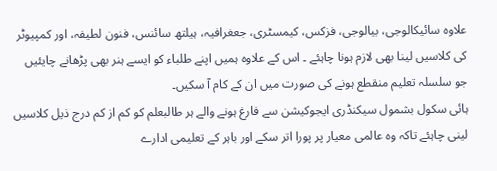علاوہ سائیکالوجی، بیالوجی، فزکس، کیمسٹری، جعغرافیہ، ہیلتھ سائنس، فنون لطیفہ، اور کمپیوٹر کی کلاسیں لینا بھی لازم ہونا چاہئے ۔ اس کے علاوہ ہمیں اپنے طلباء کو ایسے ہنر بھی پڑھانے چایئیں جو سلسلہ تعلیم منقطع ہونے کی صورت میں ان کے کام آ سکیں۔
ہائی سکول بشمول سیکنڈری ایجوکیشن سے فارغ ہونے والے ہر طالبعلم کو کم از کم درج ذیل کلاسیں لینی چاہئے تاکہ وہ عالمی معیار پر پورا اتر سکے اور باہر کے تعلیمی ادارے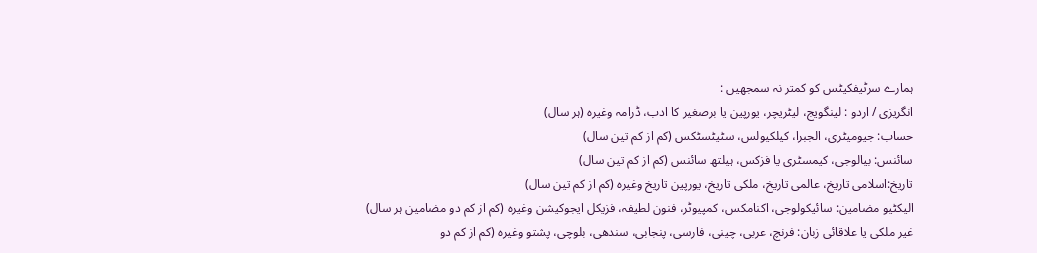ہمارے سرٹیفکیٹس کو کمتر نہ سمجھیں :
انگریزی / اردو : لینگویج، لیٹریچر، یورپین یا برصغیر کا ادب، ڈرامہ وغیرہ (ہر سال)
حساب: جیومیٹری، الجبرا، کیلکیولس، سٹیٹسٹکس (کم از کم تین سال)
سائنس: بیالوجی، کیمسٹری یا فزکس، ہیلتھ سائنس (کم از کم تین سال)
تاریخ:اسلامی تاریخ، عالمی تاریخ، ملکی تاریخ، یورپین تاریخ وغیرہ (کم از کم تین سال)
الیکٹیو مضامین: سائیکولوجی، اکنامکس، کمپیوٹر، فنون لطیفہ، فزیکل ایجوکیشن وغیرہ (کم از کم دو مضامین ہر سال)
غیر ملکی یا علاقائی زبان: فرنچ، عربی، چینی، فارسی، پنجابی، سندھی، بلوچی، پشتو وغیرہ (کم از کم دو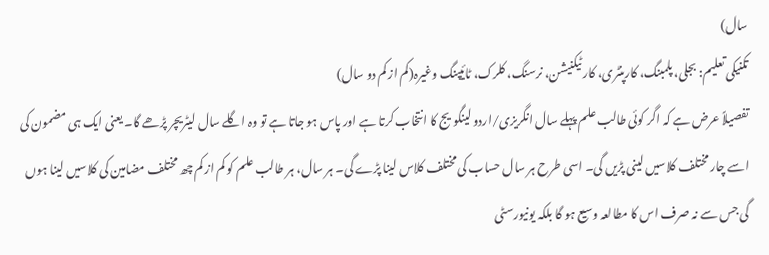سال)
تکنیکی تعلیم: بجلی، پلمبنگ، کارپنٹری، کار ٹیکنیشن، نرسنگ، کلرک، ٹائیپنگ وغیرہ(کم از کم دو سال)
تفصیلاً عرض ہے کہ اگر کوئی طالب علم پہلے سال انگریزی/اردو لینگویج کا انتخاب کرتا ہے اور پاس ہو جاتا ہے تو وہ اگلے سال لیٹریچر پڑھے گا۔ یعنی ایک ہی مضمون کی اسے چار مختلف کلاسیں لینی پڑیں گی۔ اسی طرح ہر سال حساب کی مختلف کلاس لینا پڑے گی۔ ہر سال، ہر طالب علم کو کم از کم چھ مختلف مضامین کی کلاسیں لینا ہوں گی جس سے نہ صرف اس کا مطالعہ وسیع ہو گا بلکہ یونیورسٹی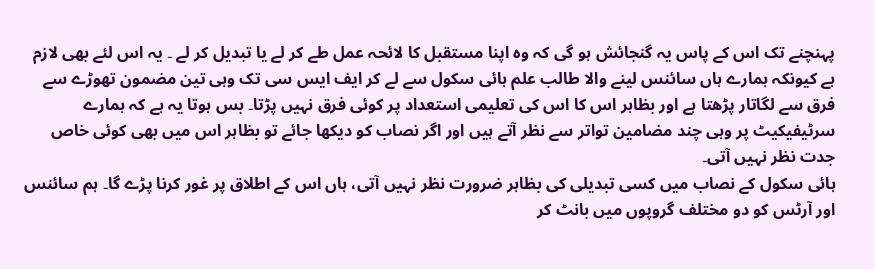پہنچنے تک اس کے پاس یہ گنجائش ہو گی کہ وہ اپنا مستقبل کا لائحہ عمل طے کر لے یا تبدیل کر لے ۔ یہ اس لئے بھی لازم ہے کیونکہ ہمارے ہاں سائنس لینے والا طالب علم ہائی سکول سے لے کر ایف ایس سی تک وہی تین مضمون تھوڑے سے فرق سے لگاتار پڑھتا ہے اور بظاہر اس کا اس کی تعلیمی استعداد پر کوئی فرق نہیں پڑتا۔ بس ہوتا یہ ہے کہ ہمارے سرٹیفیکیٹ پر وہی چند مضامین تواتر سے نظر آتے ہیں اور اگر نصاب کو دیکھا جائے تو بظاہر اس میں بھی کوئی خاص جدت نظر نہیں آتی۔
ہائی سکول کے نصاب میں کسی تبدیلی کی بظاہر ضرورت نظر نہیں آتی، ہاں اس کے اطلاق پر غور کرنا پڑے گا۔ ہم سائنس اور آرٹس کو دو مختلف گروپوں میں بانٹ کر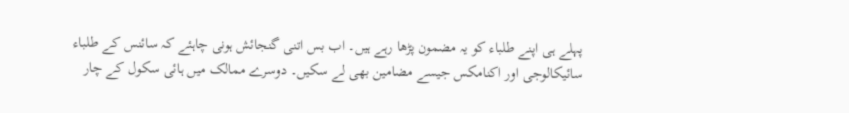پہلے ہی اپنے طلباء کو یہ مضمون پڑھا رہے ہیں۔ اب بس اتنی گنجائش ہونی چاہئے کہ سائنس کے طلباء سائیکالوجی اور اکنامکس جیسے مضامین بھی لے سکیں۔ دوسرے ممالک میں ہائی سکول کے چار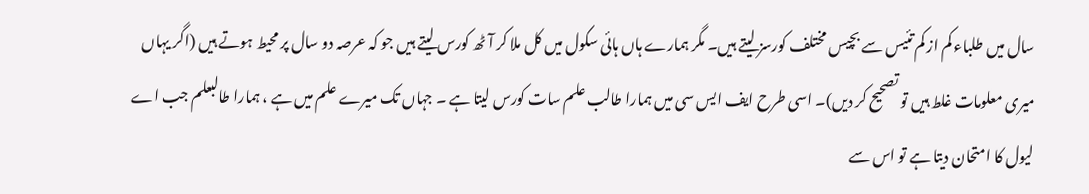سال میں طلباء کم از کم تئیس سے بچیس مختلف کورسز لیتے ہیں۔ مگر ہمارے ہاں ہائی سکول میں کل ملا کر آٹھ کورس لیتے ہیں جو کہ عرصہ دو سال پر محیط ہوتے ہیں (اگر یہاں میری معلومات غلط ہیں تو تصحیح کر دیں)۔ اسی طرح ایف ایس سی میں ہمارا طالب علم سات کورس لیتا ہے ۔ جہاں تک میرے علم میں ہے ، ہمارا طالبعلم جب اے لیول کا امتحان دیتا ہے تو اس سے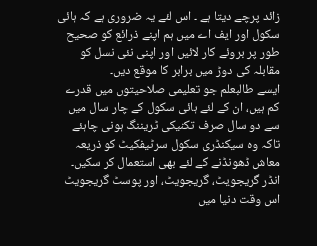زائد پرچے دیتا ہے ۔ اس لئے یہ ضروری ہے کہ ہائی سکول اور ایف اے میں ہم اپنے ذرائع کو صحیح طور پر بروئے کار لائیں اور اپنی نئی نسل کو مقابلہ کی دوڑ میں برابر کا موقع دیں۔
ایسے طالبعلم جو تعلیمی صلاحیتوں میں قدرے کم ہیں، ان کے لئے ہائی سکول کے چار سال میں سے دو سال صرف تکنیکی ٹریننگ ہونی چاہئے تاکہ وہ سیکنڈری سکول سرٹیفکیٹ کو ذریعہ معاش ڈھونڈنے کے لئے بھی استعمال کر سکیں۔
انڈر گریجویٹ، گریجویٹ، اور پوسٹ گریجویٹ
اس وقت دنیا میں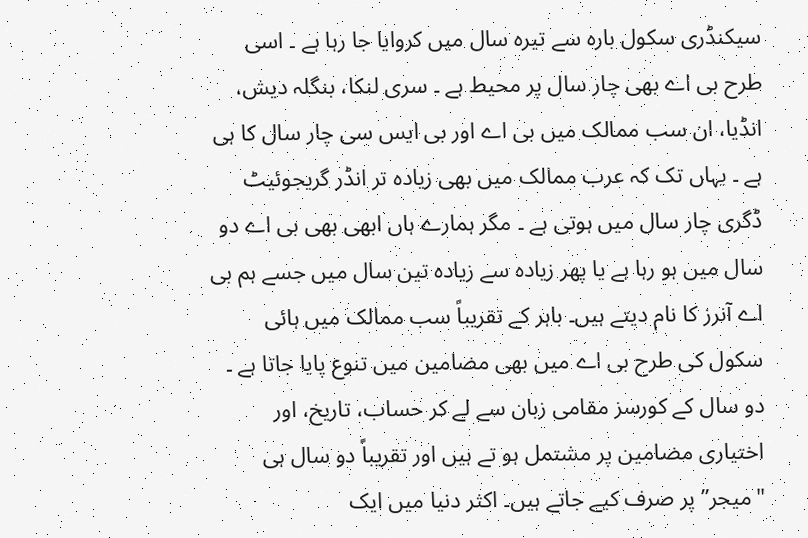سیکنڈری سکول بارہ سے تیرہ سال میں کروایا جا رہا ہے ۔ اسی طرح بی اے بھی چار سال پر محیط ہے ۔ سری لنکا، بنگلہ دیش، انڈیا، ان سب ممالک میں بی اے اور بی ایس سی چار سال کا ہی ہے ۔ یہاں تک کہ عرب ممالک میں بھی زیادہ تر انڈر گریجوئیٹ ڈگری چار سال میں ہوتی ہے ۔ مگر ہمارے ہاں ابھی بھی بی اے دو سال میں ہو رہا ہے یا پھر زیادہ سے زیادہ تین سال میں جسے ہم بی اے آنرز کا نام دیتے ہیں۔ باہر کے تقریباً سب ممالک میں ہائی سکول کی طرح بی اے میں بھی مضامین میں تنوع پایا جاتا ہے ۔ دو سال کے کورسز مقامی زبان سے لے کر حساب، تاریخ، اور اختیاری مضامین پر مشتمل ہو تے ہیں اور تقریباً دو سال ہی "میجر” پر صرف کیے جاتے ہیں۔ اکثر دنیا میں ایک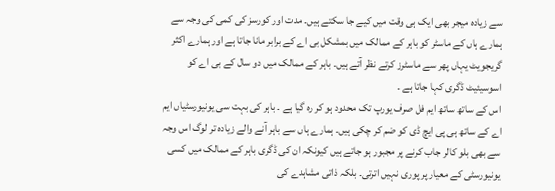سے زیادہ میجر بھی ایک ہی وقت میں کیے جا سکتے ہیں۔ مدت اور کورسز کی کمی کی وجہ سے ہمارے ہاں کے ماسٹر کو باہر کے ممالک میں بمشکل بی اے کے برابر مانا جاتا ہے اور ہمارے اکثر گریجویٹ یہاں پھر سے ماسٹرز کرتے نظر آتے ہیں۔ باہر کے ممالک میں دو سال کے بی اے کو اسوسیئیٹ ڈگری کہا جاتا ہے ۔
اس کے ساتھ ساتھ ایم فل صرف یورپ تک محدود ہو کر رہ گیا ہے ۔ باہر کی بہت سی یونیورسٹیاں ایم اے کے ساتھ ہی پی ایچ ڈی کو ضم کر چکی ہیں۔ ہمارے ہاں سے باہر آنے والے زیادہ تر لوگ اس وجہ سے بھی بلو کالر جاب کرنے پر مجبور ہو جاتے ہیں کیونکہ ان کی ڈگری باہر کے ممالک میں کسی یونیورسٹی کے معیار پر پوری نہیں اترتی۔ بلکہ ذاتی مشاہدے کی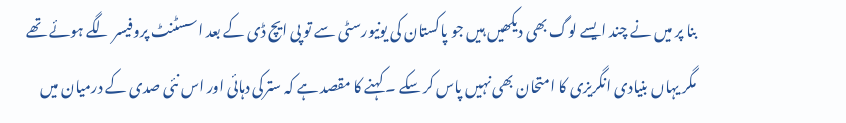بنا پر میں نے چند ایسے لوگ بھی دیکھیں ہیں جو پاکستان کی یونیورسٹی سے تو پی ایچ ڈی کے بعد اسسٹنٹ پروفیسر لگے ہوئے تھے مگر یہاں بنیادی انگریزی کا امتحان بھی نہیں پاس کر سکے ۔ کہنے کا مقصد ہے کہ سترکی دہائی اور اس نئی صدی کے درمیان میں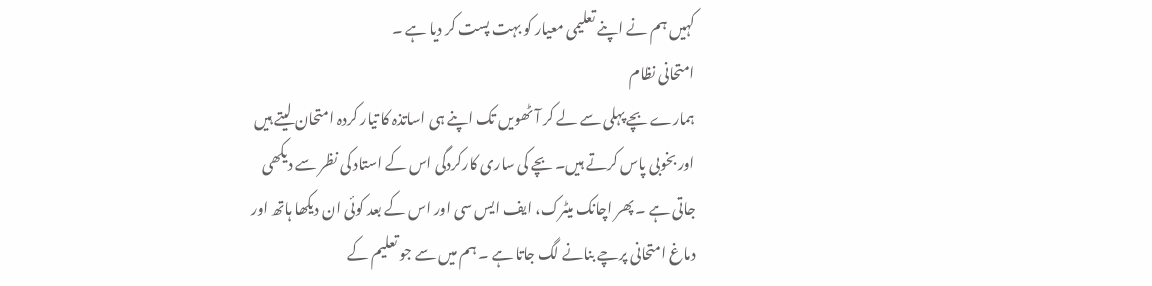کہیں ہم نے اپنے تعلیمی معیار کو بہت پست کر دیا ہے ۔
امتحانی نظام
ہمارے بچے پہلی سے لے کر آٹھویں تک اپنے ہی اساتذہ کا تیار کردہ امتحان لیتے ہیں اور بخوبی پاس کرتے ہیں۔ بچے کی ساری کارکردگی اس کے استاد کی نظر سے دیکھی جاتی ہے ۔ پھر اچانک میٹرک، ایف ایس سی اور اس کے بعد کوئی ان دیکھا ہاتھ اور دماغ امتحانی پرچے بنانے لگ جاتا ہے ۔ ہم میں سے جو تعلیم کے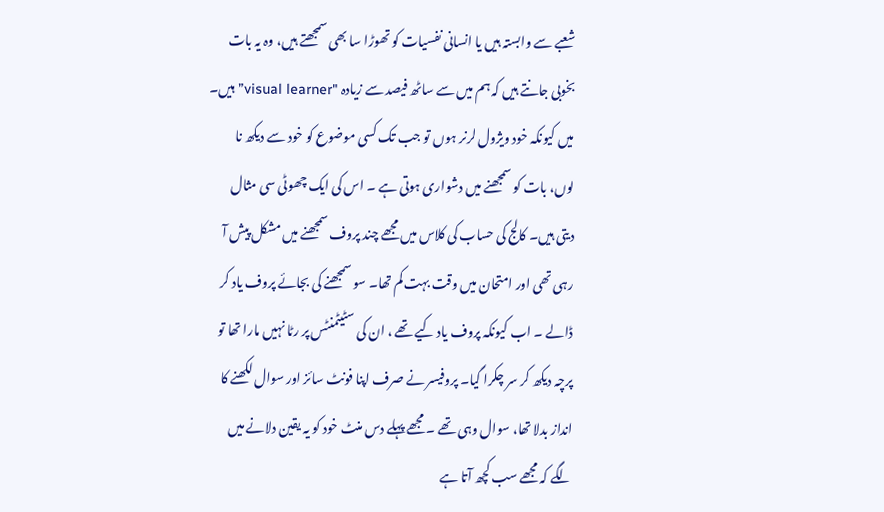شعبے سے وابستہ ہیں یا انسانی نفسیات کو تھوڑا سا بھی سمجھتے ہیں، وہ یہ بات بخوبی جانتے ہیں کہ ہم میں سے ساٹھ فیصد سے زیادہ "visual learner” ہیں۔ میں کیونکہ خود ویژول لرنر ہوں تو جب تک کسی موضوع کو خود سے دیکھ نا لوں، بات کو سمجھنے میں دشواری ہوتی ہے ۔ اس کی ایک چھوٹی سی مثال دیتی ہیں۔ کالج کی حساب کی کلاس میں مجھے چند پروف سمجھنے میں مشکل پیش آ رہی تھی اور امتحان میں وقت بہت کم تھا۔ سو سمجھنے کی بجائے پروف یاد کر ڈالے ۔ اب کیونکہ پروف یاد کیے تھے ، ان کی سٹیٹمنٹس پر رٹا نہیں مارا تھا تو پرچہ دیکھ کر سر چکرا گیا۔ پروفیسر نے صرف اپنا فونٹ سائز اور سوال لکھنے کا انداز بدلا تھا، سوال وہی تھے ۔ مجھے پہلے دس منٹ خود کو یہ یقین دلانے میں لگے کہ مجھے سب کچھ آتا ہے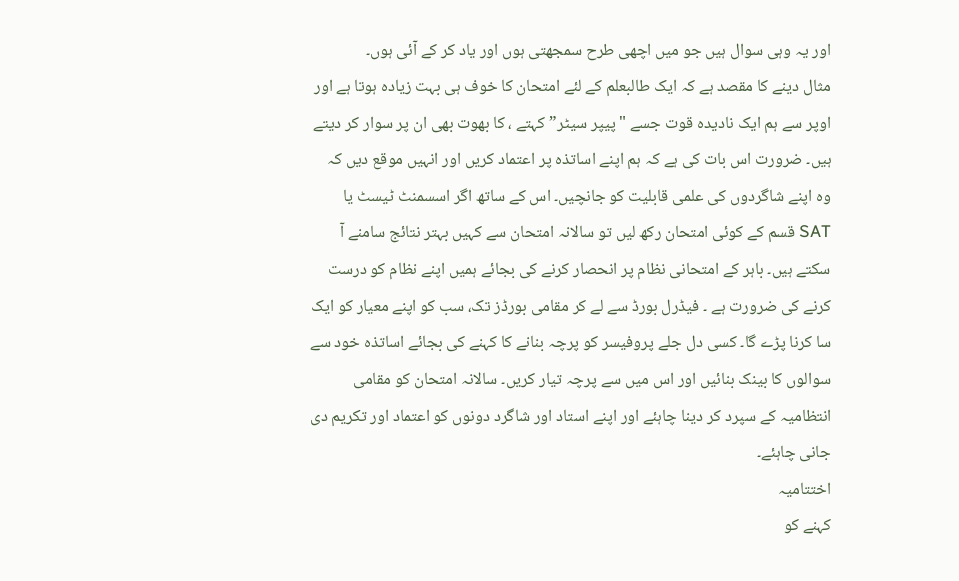اور یہ وہی سوال ہیں جو میں اچھی طرح سمجھتی ہوں اور یاد کر کے آئی ہوں۔
مثال دینے کا مقصد ہے کہ ایک طالبعلم کے لئے امتحان کا خوف ہی بہت زیادہ ہوتا ہے اور اوپر سے ہم ایک نادیدہ قوت جسے "پیپر سیٹر” کہتے ، کا بھوت بھی ان پر سوار کر دیتے ہیں۔ ضرورت اس بات کی ہے کہ ہم اپنے اساتذہ پر اعتماد کریں اور انہیں موقع دیں کہ وہ اپنے شاگردوں کی علمی قابلیت کو جانچیں۔ اس کے ساتھ اگر اسسمنٹ ٹیسٹ یا SAT قسم کے کوئی امتحان رکھ لیں تو سالانہ امتحان سے کہیں بہتر نتائج سامنے آ سکتے ہیں۔ باہر کے امتحانی نظام پر انحصار کرنے کی بجائے ہمیں اپنے نظام کو درست کرنے کی ضرورت ہے ۔ فیڈرل بورڈ سے لے کر مقامی بورڈز تک، سب کو اپنے معیار کو ایک سا کرنا پڑے گا۔ کسی دل جلے پروفیسر کو پرچہ بنانے کا کہنے کی بجائے اساتذہ خود سے سوالوں کا بینک بنائیں اور اس میں سے پرچہ تیار کریں۔ سالانہ امتحان کو مقامی انتظامیہ کے سپرد کر دینا چاہئے اور اپنے استاد اور شاگرد دونوں کو اعتماد اور تکریم دی جانی چاہئے۔
اختتامیہ
کہنے کو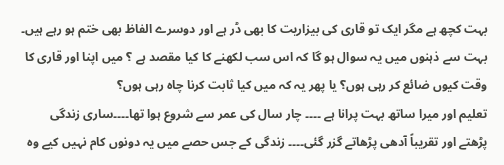بہت کچھ ہے مگر ایک تو قاری کی بیزاریت کا بھی ڈر ہے اور دوسرے الفاظ بھی ختم ہو رہے ہیں۔ بہت سے ذہنوں میں یہ سوال ہو گا کہ اس سب لکھنے کا کیا مقصد ہے ؟ میں اپنا اور قاری کا وقت کیوں ضائع کر رہی ہوں؟ یا پھر یہ کہ میں کیا ثابت کرنا چاہ رہی ہوں؟
تعلیم اور میرا ساتھ بہت پرانا ہے ۔۔۔۔ چار سال کی عمر سے شروع ہوا تھا۔۔۔۔ساری زندگی پڑھتے اور تقریباً آدھی پڑھاتے گزر گئی۔۔۔۔ زندگی کے جس حصے میں یہ دونوں کام نہیں کیے وہ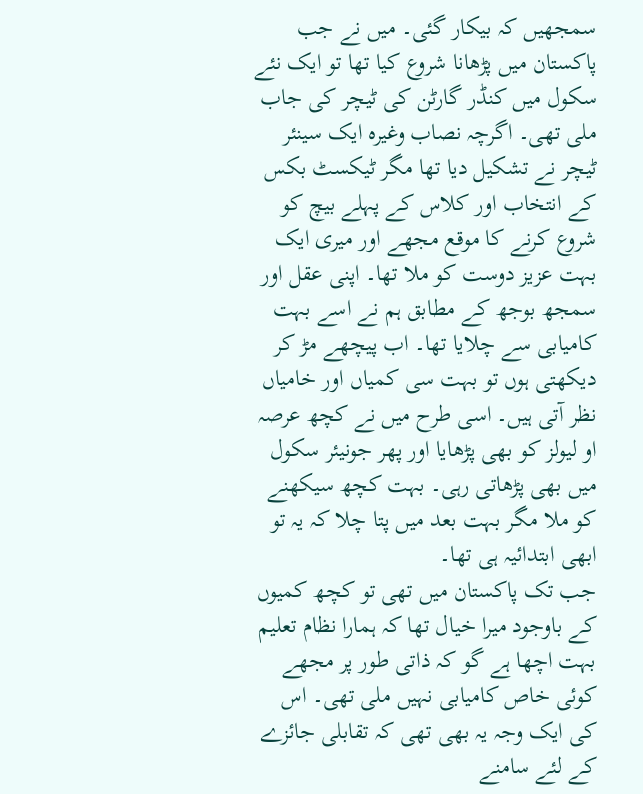سمجھیں کہ بیکار گئی۔ میں نے جب پاکستان میں پڑھانا شروع کیا تھا تو ایک نئے سکول میں کنڈر گارٹن کی ٹیچر کی جاب ملی تھی۔ اگرچہ نصاب وغیرہ ایک سینئر ٹیچر نے تشکیل دیا تھا مگر ٹیکسٹ بکس کے انتخاب اور کلاس کے پہلے بیچ کو شروع کرنے کا موقع مجھے اور میری ایک بہت عزیز دوست کو ملا تھا۔ اپنی عقل اور سمجھ بوجھ کے مطابق ہم نے اسے بہت کامیابی سے چلایا تھا۔ اب پیچھے مڑ کر دیکھتی ہوں تو بہت سی کمیاں اور خامیاں نظر آتی ہیں۔ اسی طرح میں نے کچھ عرصہ او لیولز کو بھی پڑھایا اور پھر جونیئر سکول میں بھی پڑھاتی رہی۔ بہت کچھ سیکھنے کو ملا مگر بہت بعد میں پتا چلا کہ یہ تو ابھی ابتدائیہ ہی تھا۔
جب تک پاکستان میں تھی تو کچھ کمیوں کے باوجود میرا خیال تھا کہ ہمارا نظام تعلیم بہت اچھا ہے گو کہ ذاتی طور پر مجھے کوئی خاص کامیابی نہیں ملی تھی۔ اس کی ایک وجہ یہ بھی تھی کہ تقابلی جائزے کے لئے سامنے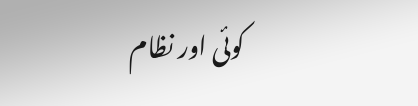کوئی اور نظام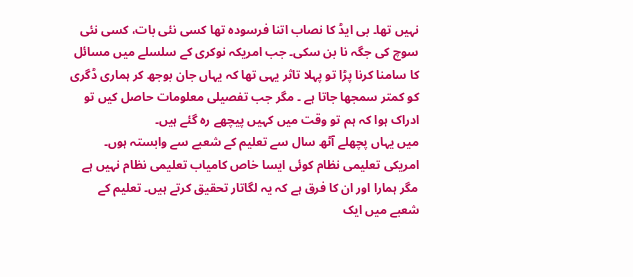نہیں تھا۔ بی ایڈ کا نصاب اتنا فرسودہ تھا کسی نئی بات، کسی نئی سوچ کی جگہ نا بن سکی۔ جب امریکہ نوکری کے سلسلے میں مسائل کا سامنا کرنا پڑا تو پہلا تاثر یہی تھا کہ یہاں جان بوجھ کر ہماری ڈگری کو کمتر سمجھا جاتا ہے ۔ مگر جب تفصیلی معلومات حاصل کیں تو ادراک ہوا کہ ہم تو وقت میں کہیں پیچھے رہ گئے ہیں۔
میں یہاں پچھلے آٹھ سال سے تعلیم کے شعبے سے وابستہ ہوں۔ امریکی تعلیمی نظام کوئی ایسا خاص کامیاب تعلیمی نظام نہیں ہے مگر ہمارا اور ان کا فرق ہے کہ یہ لگاتار تحقیق کرتے ہیں۔ تعلیم کے شعبے میں ایک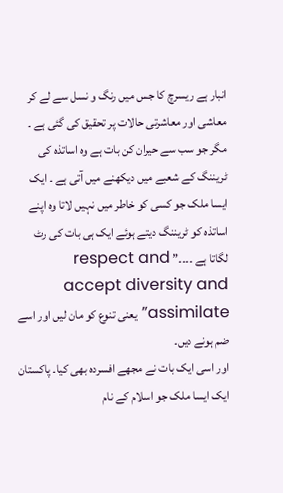انبار ہے ریسرچ کا جس میں رنگ و نسل سے لے کر معاشی اور معاشرتی حالات پر تحقیق کی گئی ہے ۔ مگر جو سب سے حیران کن بات ہے وہ اساتذہ کی ٹریننگ کے شعبے میں دیکھنے میں آتی ہے ۔ ایک ایسا ملک جو کسی کو خاطر میں نہیں لاتا وہ اپنے اساتذہ کو ٹریننگ دیتے ہوئے ایک ہی بات کی رٹ لگاتا ہے ۔۔۔۔” respect and accept diversity and assimilate” یعنی تنوع کو مان لیں اور اسے ضم ہونے دیں۔
اور اسی ایک بات نے مجھے افسردہ بھی کیا۔ پاکستان ایک ایسا ملک جو اسلام کے نام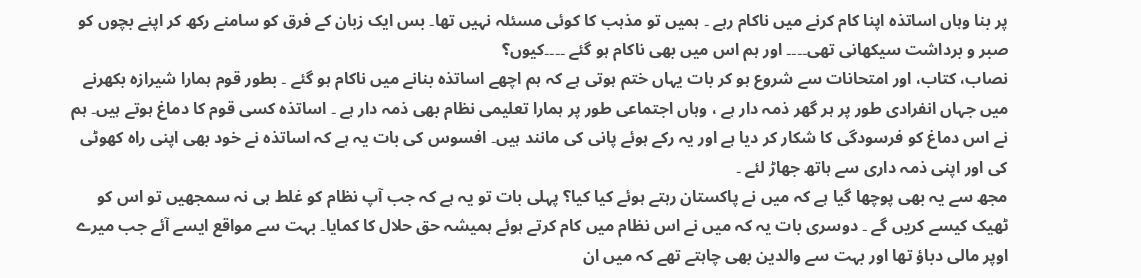پر بنا وہاں اساتذہ اپنا کام کرنے میں ناکام رہے ۔ ہمیں تو مذہب کا کوئی مسئلہ نہیں تھا۔ بس ایک زبان کے فرق کو سامنے رکھ کر اپنے بچوں کو صبر و برداشت سیکھانی تھی۔۔۔۔ اور ہم اس میں بھی ناکام ہو گئے ۔۔۔۔کیوں؟
نصاب، کتاب، اور امتحانات سے شروع ہو کر بات یہاں ختم ہوتی ہے کہ ہم اچھے اساتذہ بنانے میں ناکام ہو گئے ۔ بطور قوم ہمارا شیرازہ بکھرنے میں جہاں انفرادی طور پر ہر گھر ذمہ دار ہے ، وہاں اجتماعی طور پر ہمارا تعلیمی نظام بھی ذمہ دار ہے ۔ اساتذہ کسی قوم کا دماغ ہوتے ہیں۔ ہم نے اس دماغ کو فرسودگی کا شکار کر دیا ہے اور یہ رکے ہوئے پانی کی مانند ہیں۔ افسوس کی بات یہ ہے کہ اساتذہ نے خود بھی اپنی راہ کھوٹی کی اور اپنی ذمہ داری سے ہاتھ جھاڑ لئے ۔
مجھ سے یہ بھی پوچھا گیا ہے کہ میں نے پاکستان رہتے ہوئے کیا کیا؟ پہلی بات تو یہ ہے کہ جب آپ نظام کو غلط ہی نہ سمجھیں تو اس کو ٹھیک کیسے کریں گے ۔ دوسری بات یہ کہ میں نے اس نظام میں کام کرتے ہوئے ہمیشہ حق حلال کا کمایا۔ بہت سے مواقع ایسے آئے جب میرے اوپر مالی دباؤ تھا اور بہت سے والدین بھی چاہتے تھے کہ میں ان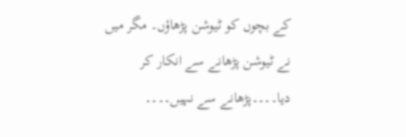کے بچوں کو ٹیوشن پڑھاؤں۔ مگر میں نے ٹیوشن پڑھانے سے انکار کر دیا۔۔۔۔پڑھانے سے نہیں۔۔۔۔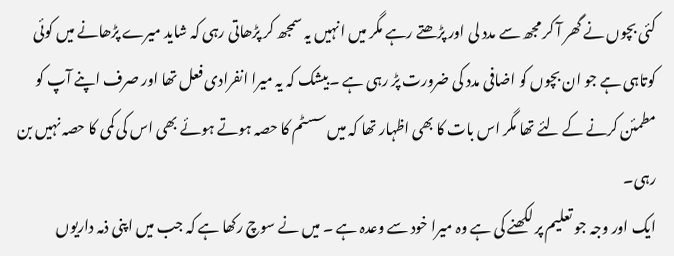کئی بچوں نے گھر آ کر مجھ سے مدد لی اور پڑھتے رہے مگر میں انہیں یہ سمجھ کر پڑھاتی رہی کہ شاید میرے پڑھانے میں کوئی کوتاہی ہے جو ان بچوں کو اضافی مدد کی ضرورت پڑ رہی ہے ۔بیشک کہ یہ میرا انفرادی فعل تھا اور صرف اپنے آپ کو مطمئن کرنے کے لئے تھا مگر اس بات کا بھی اظہار تھا کہ میں سسٹم کا حصہ ہوتے ہوئے بھی اس کی کمی کا حصہ نہیں بن رہی۔
ایک اور وجہ جو تعلیم پر لکھنے کی ہے وہ میرا خود سے وعدہ ہے ۔ میں نے سوچ رکھا ہے کہ جب میں اپنی ذمہ داریوں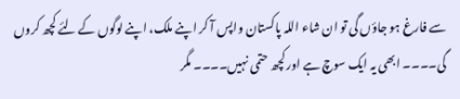سے فارغ ہو جاؤں گی تو ان شاء اللہ پاکستان واپس آ کر اپنے ملک، اپنے لوگوں کے لئے کچھ کروں گی۔۔۔۔ ابھی یہ ایک سوچ ہے اور کچھ حتمی نہیں۔۔۔۔ مگر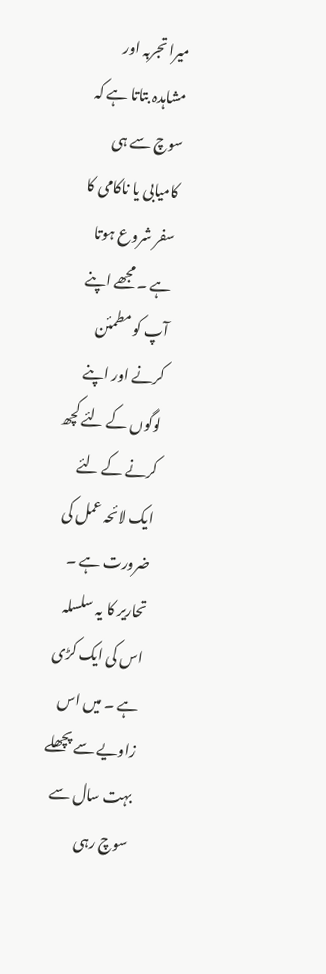میرا تجربہ اور مشاہدہ بتاتا ہے کہ سوچ سے ہی کامیابی یا ناکامی کا سفر شروع ہوتا ہے ۔ مجھے اپنے آپ کو مطمئن کرنے اور اپنے لوگوں کے لئے کچھ کرنے کے لئے ایک لائحہ عمل کی ضرورت ہے ۔ تحاریر کا یہ سلسلہ اس کی ایک کڑی ہے ۔ میں اس زاویے سے پچھلے بہت سال سے سوچ رہی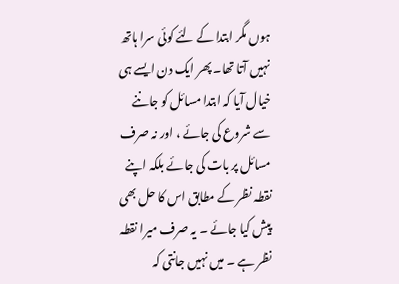ہوں مگر ابتدا کے لئے کوئی سرا ہاتھ نہیں آتا تھا۔ پھر ایک دن ایسے ہی خیال آیا کہ ابتدا مسائل کو جاننے سے شروع کی جائے ، اور نہ صرف مسائل پر بات کی جائے بلکہ اپنے نقطہ نظر کے مطابق اس کا حل بھی پیش کیا جائے ۔ یہ صرف میرا نقطہ نظر ہے ۔ میں نہیں جانتی کہ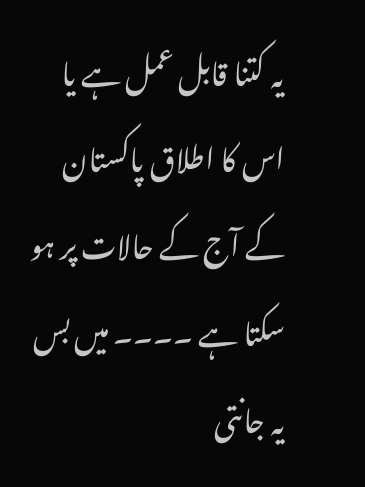یہ کتنا قابل عمل ہے یا اس کا اطلاق پاکستان کے آج کے حالات پر ہو سکتا ہے ۔۔۔۔ میں بس یہ جانتی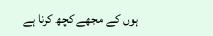ہوں کے مجھے کچھ کرنا ہے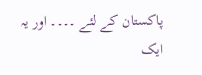پاکستان کے لئے ۔۔۔۔ اور یہ ایک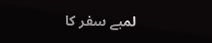لمبے سفر کا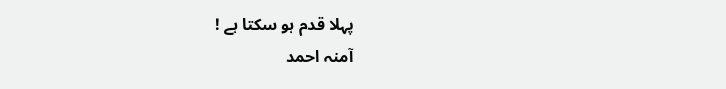پہلا قدم ہو سکتا ہے !
آمنہ احمد